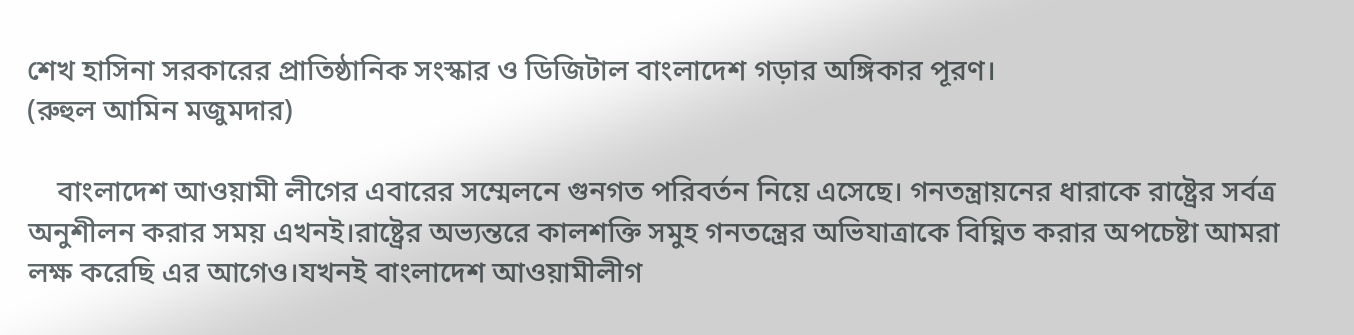শেখ হাসিনা সরকারের প্রাতিষ্ঠানিক সংস্কার ও ডিজিটাল বাংলাদেশ গড়ার অঙ্গিকার পূরণ।
(রুহুল আমিন মজুমদার)

    বাংলাদেশ আওয়ামী লীগের এবারের সম্মেলনে গুনগত পরিবর্তন নিয়ে এসেছে। গনতন্ত্রায়নের ধারাকে রাষ্ট্রের সর্বত্র অনুশীলন করার সময় এখনই।রাষ্ট্রের অভ্যন্তরে কালশক্তি সমুহ গনতন্ত্রের অভিযাত্রাকে বিঘ্নিত করার অপচেষ্টা আমরা লক্ষ করেছি এর আগেও।যখনই বাংলাদেশ আওয়ামীলীগ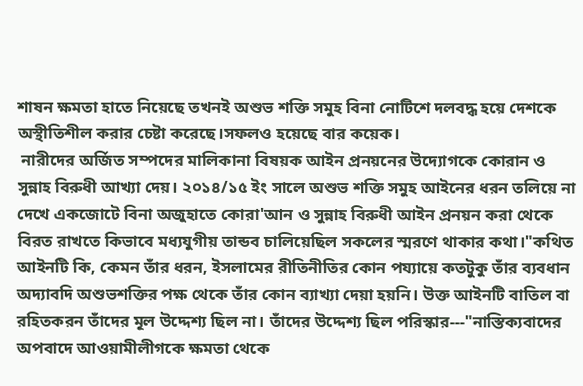শাষন ক্ষমতা হাতে নিয়েছে তখনই অশুভ শক্তি সমুহ বিনা নোটিশে দলবদ্ধ হয়ে দেশকে অস্থীতিশীল করার চেষ্টা করেছে।সফলও হয়েছে বার কয়েক।
 নারীদের অর্জিত সম্পদের মালিকানা বিষয়ক আইন প্রনয়নের উদ্যোগকে কোরান ও সুন্নাহ বিরুধী আখ্যা দেয়। ২০১৪/১৫ ইং সালে অশুভ শক্তি সমুহ আইনের ধরন তলিয়ে না দেখে একজোটে বিনা অজুহাতে কোরা'আন ও সুন্নাহ বিরুধী আইন প্রনয়ন করা থেকে বিরত রাখতে কিভাবে মধ্যযুগীয় তান্ডব চালিয়েছিল সকলের স্মরণে থাকার কথা।"কথিত আইনটি কি, কেমন তাঁর ধরন, ইসলামের রীতিনীতির কোন পয্যায়ে কতটুকু তাঁর ব্যবধান  অদ্যাবদি অশুভশক্তির পক্ষ থেকে তাঁর কোন ব্যাখ্যা দেয়া হয়নি। উক্ত আইনটি বাতিল বা রহিতকরন তাঁদের মূল উদ্দেশ্য ছিল না। তাঁদের উদ্দেশ্য ছিল পরিস্কার---"নাস্তিক্যবাদের অপবাদে আওয়ামীলীগকে ক্ষমতা থেকে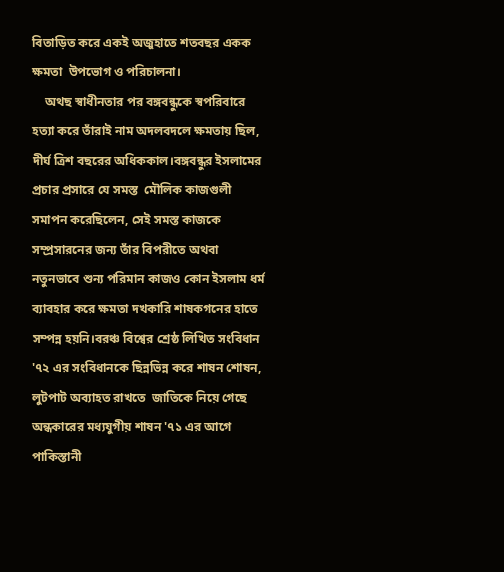বিতাড়িত করে একই অজুহাতে শতবছর একক ক্ষমতা  উপভোগ ও পরিচালনা।
    অথছ স্বাধীনতার পর বঙ্গবন্ধুকে স্বপরিবারে হত্যা করে তাঁরাই নাম অদলবদলে ক্ষমতায় ছিল, দীর্ঘ ত্রিশ বছরের অধিককাল।বঙ্গবন্ধুর ইসলামের প্রচার প্রসারে যে সমস্ত  মৌলিক কাজগুলী সমাপন করেছিলেন, সেই সমস্ত কাজকে সম্প্রসারনের জন্য তাঁর বিপরীতে অথবা নতুনভাবে শুন্য পরিমান কাজও কোন ইসলাম ধর্ম ব্যাবহার করে ক্ষমতা দখকারি শাষকগনের হাতে সম্পন্ন হয়নি।বরঞ্চ বিশ্বের শ্রেষ্ঠ লিখিত সংবিধান '৭২ এর সংবিধানকে ছিন্নভিন্ন করে শাষন শোষন, লুটপাট অব্যাহত রাখতে  জাতিকে নিয়ে গেছে অন্ধকারের মধ্যযুগীয় শাষন '৭১ এর আগে পাকিস্তানী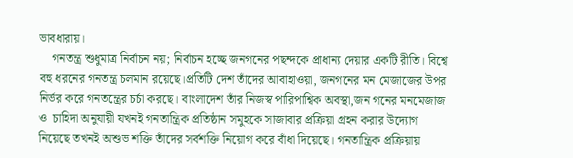ভাবধারায়।
    গনতন্ত্র শুধুমাত্র নির্বাচন নয়; নির্বাচন হচ্ছে জনগনের পছন্দকে প্রাধান্য দেয়ার একটি রীতি। বিশ্বে বহু ধরনের গনতন্ত্র চলমান রয়েছে।প্রতিটি দেশ তাঁদের আবাহাওয়া, জনগনের মন মেজাজের উপর নির্ভর করে গনতন্ত্রের চর্চা করছে। বাংলাদেশ তাঁর নিজস্ব পারিপাশ্বিক অবস্থা,জন গনের মনমেজাজ ও  চাহিদা অনুযায়ী যখনই গনতান্ত্রিক প্রতিষ্ঠান সমুহকে সাজাবার প্রক্রিয়া গ্রহন করার উদ্যোগ নিয়েছে তখনই অশুভ শক্তি তাঁদের সর্বশক্তি নিয়োগ করে বাঁধা দিয়েছে। গনতান্ত্রিক প্রক্রিয়ায়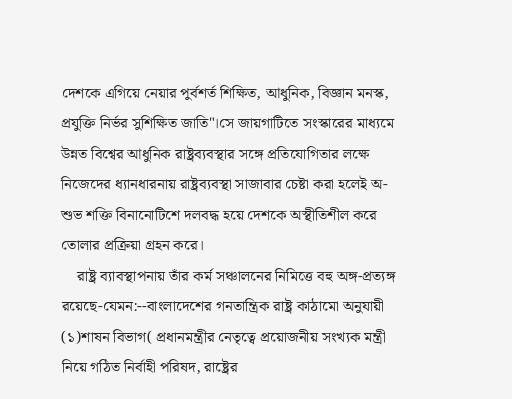দেশকে এগিয়ে নেয়ার পুর্বশর্ত শিক্ষিত, আধুনিক, বিজ্ঞান মনস্ক, প্রযুক্তি নির্ভর সুশিক্ষিত জাতি"।সে জায়গাটিতে সংস্কারের মাধ্যমে উন্নত বিশ্বের আধুনিক রাষ্ট্রব্যবস্থার সঙ্গে প্রতিযোগিতার লক্ষে নিজেদের ধ্যানধারনায় রাষ্ট্রব্যবস্থা সাজাবার চেষ্টা করা হলেই অ-শুভ শক্তি বিনানোটিশে দলবদ্ধ হয়ে দেশকে অস্থীতিশীল করে তোলার প্রক্রিয়া গ্রহন করে।
    রাষ্ট্র ব্যাবস্থাপনায় তাঁর কর্ম সঞ্চালনের নিমিত্তে বহু অঙ্গ-প্রত্যঙ্গ রয়েছে-যেমন:--বাংলাদেশের গনতান্ত্রিক রাষ্ট্র কাঠামো অনুযায়ী (১)শাষন বিভাগ( প্রধানমন্ত্রীর নেতৃত্বে প্রয়োজনীয় সংখ্যক মন্ত্রী নিয়ে গঠিত নির্বাহী পরিষদ, রাষ্ট্রের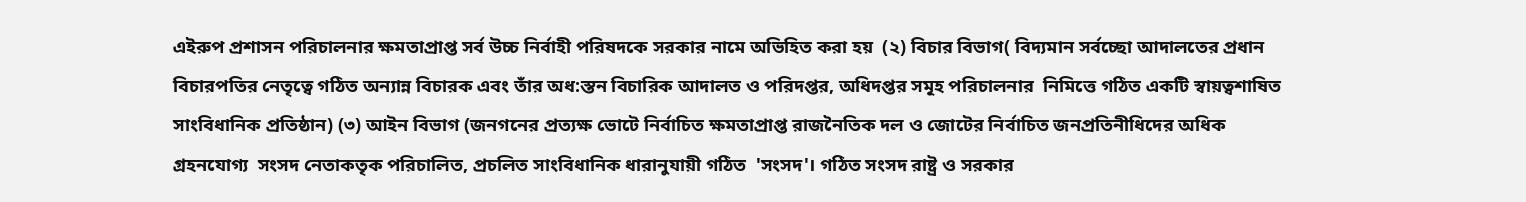এইরুপ প্রশাসন পরিচালনার ক্ষমতাপ্রাপ্ত সর্ব উচ্চ নির্বাহী পরিষদকে সরকার নামে অভিহিত করা হয়  (২) বিচার বিভাগ( বিদ্যমান সর্বচ্ছো আদালতের প্রধান বিচারপতির নেতৃত্বে গঠিত অন্যান্ন বিচারক এবং তাঁর অধ:স্তন বিচারিক আদালত ও পরিদপ্তর, অধিদপ্তর সমূহ পরিচালনার  নিমিত্তে গঠিত একটি স্বায়ত্বশাষিত সাংবিধানিক প্রতিষ্ঠান) (৩) আইন বিভাগ (জনগনের প্রত্যক্ষ ভোটে নির্বাচিত ক্ষমতাপ্রাপ্ত রাজনৈতিক দল ও জোটের নির্বাচিত জনপ্রতিনীধিদের অধিক গ্রহনযোগ্য  সংসদ নেতাকতৃক পরিচালিত, প্রচলিত সাংবিধানিক ধারানুযায়ী গঠিত  'সংসদ'। গঠিত সংসদ রাষ্ট্র ও সরকার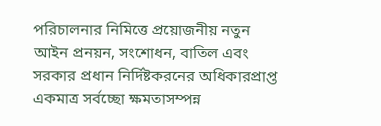পরিচালনার নিমিত্তে প্রয়োজনীয় নতুন আইন প্রনয়ন, সংশোধন, বাতিল এবং সরকার প্রধান নির্দিষ্টকরনের অধিকারপ্রাপ্ত একমাত্র সর্বচ্ছো ক্ষমতাসম্পন্ন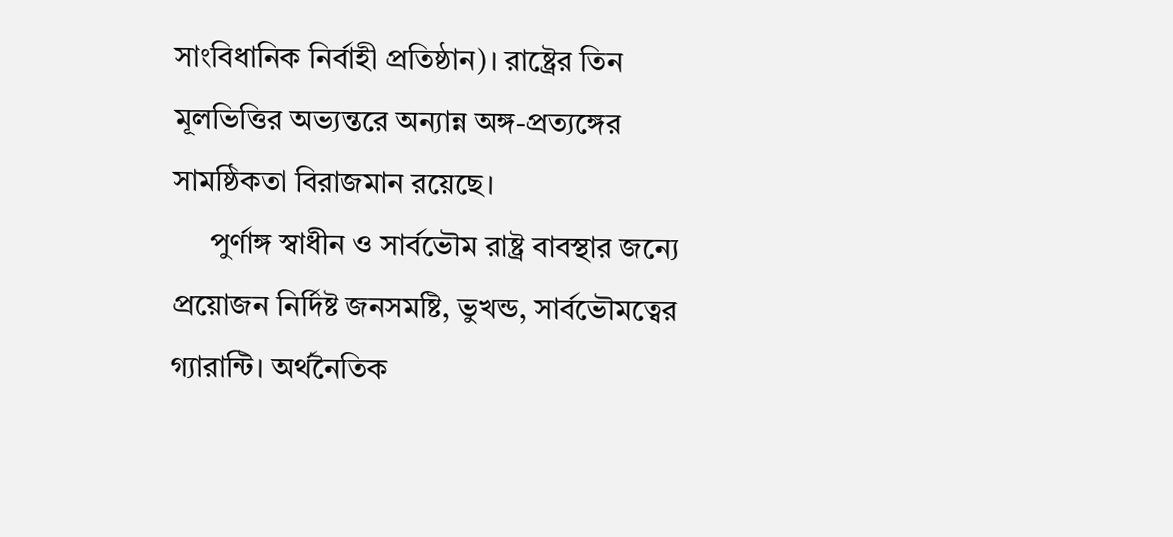সাংবিধানিক নির্বাহী প্রতিষ্ঠান)। রাষ্ট্রের তিন মূলভিত্তির অভ্যন্তরে অন্যান্ন অঙ্গ-প্রত্যঙ্গের সামষ্ঠিকতা বিরাজমান রয়েছে।
     পুর্ণাঙ্গ স্বাধীন ও সার্বভৌম রাষ্ট্র বাবস্থার জন্যে প্রয়োজন নির্দিষ্ট জনসমষ্টি, ভুখন্ড, সার্বভৌমত্বের গ্যারান্টি। অর্থনৈতিক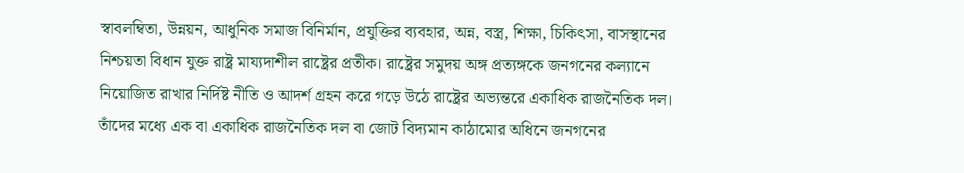স্বাবলম্বিতা, উন্নয়ন, আধুনিক সমাজ বিনির্মান, প্রযুক্তির ব্যবহার, অন্ন, বস্ত্র, শিক্ষা, চিকিৎসা, বাসস্থানের নিশ্চয়তা বিধান যুক্ত রাষ্ট্র মায্যদাশীল রাষ্ট্রের প্রতীক। রাষ্ট্রের সমুদয় অঙ্গ প্রত্যঙ্গকে জনগনের কল্যানে নিয়োজিত রাখার নির্দিষ্ট নীতি ও আদর্শ গ্রহন করে গড়ে উঠে রাষ্ট্রের অভ্যন্তরে একাধিক রাজনৈতিক দল। তাঁদের মধ্যে এক বা একাধিক রাজনৈতিক দল বা জোট বিদ্যমান কাঠামোর অধিনে জনগনের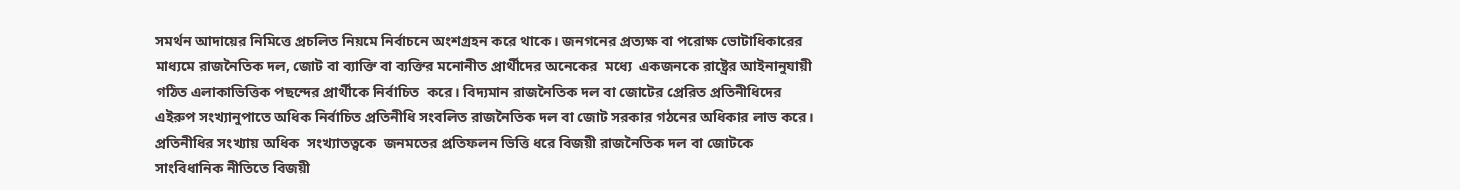সমর্থন আদায়ের নিমিত্তে প্রচলিত নিয়মে নির্বাচনে অংশগ্রহন করে থাকে। জনগনের প্রত্যক্ষ বা পরোক্ষ ভোটাধিকারের মাধ্যমে রাজনৈতিক দল, জোট বা ব্যাক্তি বা ব্যক্তির মনোনীত প্রার্থীদের অনেকের  মধ্যে  একজনকে রাষ্ট্রের আইনানুযায়ী গঠিত এলাকাভিত্তিক পছন্দের প্রার্থীকে নির্বাচিত  করে। বিদ্যমান রাজনৈতিক দল বা জোটের প্রেরিত প্রতিনীধিদের এইরুপ সংখ্যানুপাতে অধিক নির্বাচিত প্রতিনীধি সংবলিত রাজনৈতিক দল বা জোট সরকার গঠনের অধিকার লাভ করে। প্রতিনীধির সংখ্যায় অধিক  সংখ্যাতত্বকে  জনমতের প্রতিফলন ভিত্তি ধরে বিজয়ী রাজনৈতিক দল বা জোটকে সাংবিধানিক নীতিতে বিজয়ী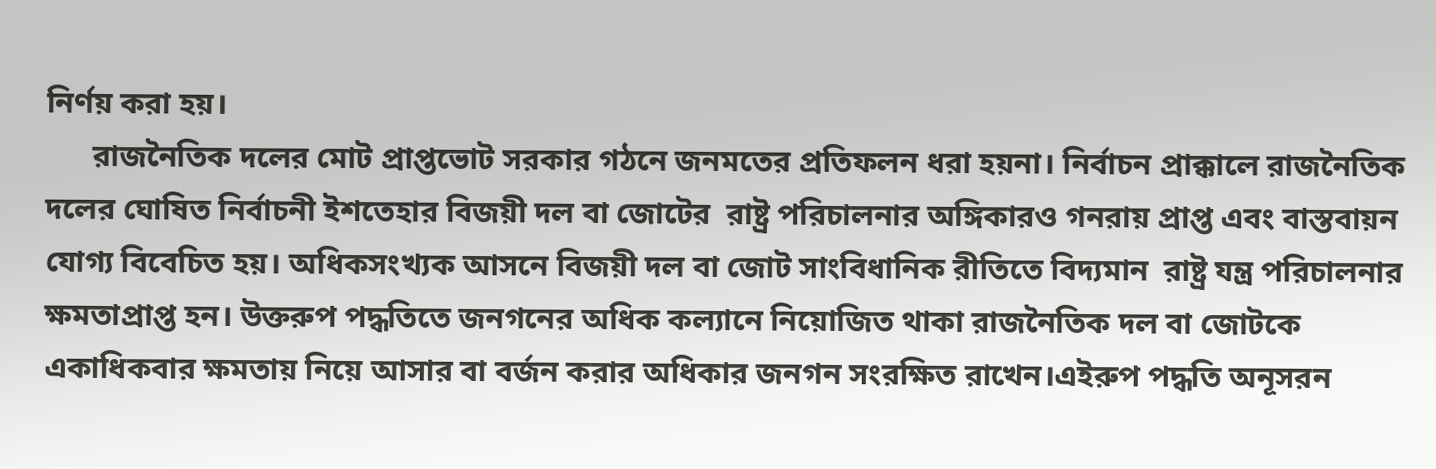নির্ণয় করা হয়।
      রাজনৈতিক দলের মোট প্রাপ্তভোট সরকার গঠনে জনমতের প্রতিফলন ধরা হয়না। নির্বাচন প্রাক্কালে রাজনৈতিক দলের ঘোষিত নির্বাচনী ইশতেহার বিজয়ী দল বা জোটের  রাষ্ট্র পরিচালনার অঙ্গিকারও গনরায় প্রাপ্ত এবং বাস্তবায়ন যোগ্য বিবেচিত হয়। অধিকসংখ্যক আসনে বিজয়ী দল বা জোট সাংবিধানিক রীতিতে বিদ্যমান  রাষ্ট্র যন্ত্র পরিচালনার ক্ষমতাপ্রাপ্ত হন। উক্তরুপ পদ্ধতিতে জনগনের অধিক কল্যানে নিয়োজিত থাকা রাজনৈতিক দল বা জোটকে একাধিকবার ক্ষমতায় নিয়ে আসার বা বর্জন করার অধিকার জনগন সংরক্ষিত রাখেন।এইরুপ পদ্ধতি অনূসরন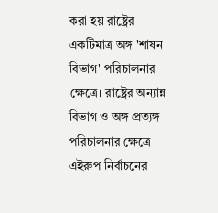করা হয় রাষ্ট্রের একটিমাত্র অঙ্গ 'শাষন বিভাগ' পরিচালনার ক্ষেত্রে। রাষ্ট্রের অন্যান্ন বিভাগ ও অঙ্গ প্রত্যঙ্গ পরিচালনার ক্ষেত্রে এইরুপ নির্বাচনের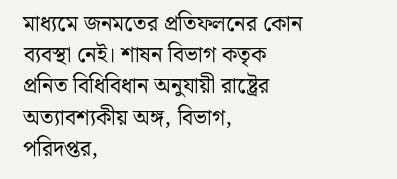মাধ্যমে জনমতের প্রতিফলনের কোন ব্যবস্থা নেই। শাষন বিভাগ কতৃক প্রনিত বিধিবিধান অনুযায়ী রাষ্ট্রের অত্যাবশ্যকীয় অঙ্গ, বিভাগ, পরিদপ্তর,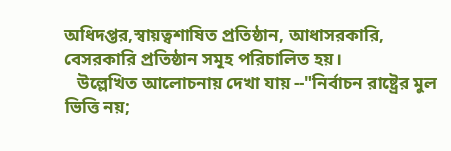অধিদপ্তর,স্বায়ত্বশাষিত প্রতিষ্ঠান, আধাসরকারি, বেসরকারি প্রতিষ্ঠান সমূহ পরিচালিত হয়।
   উল্লেখিত আলোচনায় দেখা যায় --"নির্বাচন রাষ্ট্রের মুল ভিত্তি নয়;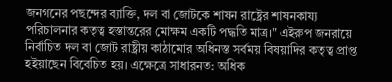জনগনের পছন্দের ব্যাক্তি, দল বা জোটকে শাষন রাষ্ট্রের শাষনকায্য পরিচালনার কতৃত্ব হস্তান্তরের মোক্ষম একটি পদ্ধতি মাত্র।" এইরুপ জনরায়ে নির্বাচিত দল বা জোট রাষ্ট্রীয় কাঠামোর অধিনস্ত সর্বময় বিষয়াদির কতৃত্ব প্রাপ্ত হইয়াছেন বিবেচিত হয়। এক্ষেত্রে সাধারনত: অধিক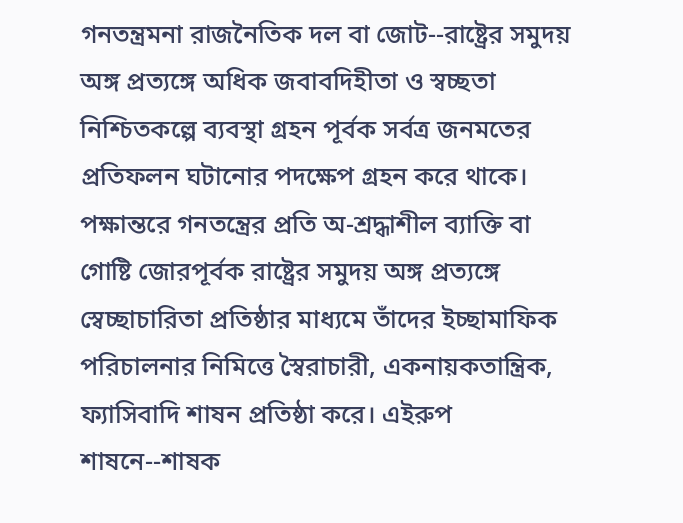গনতন্ত্রমনা রাজনৈতিক দল বা জোট--রাষ্ট্রের সমুদয় অঙ্গ প্রত্যঙ্গে অধিক জবাবদিহীতা ও স্বচ্ছতা নিশ্চিতকল্পে ব্যবস্থা গ্রহন পূর্বক সর্বত্র জনমতের প্রতিফলন ঘটানোর পদক্ষেপ গ্রহন করে থাকে।
পক্ষান্তরে গনতন্ত্রের প্রতি অ-শ্রদ্ধাশীল ব্যাক্তি বা গোষ্টি জোরপূর্বক রাষ্ট্রের সমুদয় অঙ্গ প্রত্যঙ্গে স্বেচ্ছাচারিতা প্রতিষ্ঠার মাধ্যমে তাঁদের ইচ্ছামাফিক পরিচালনার নিমিত্তে স্বৈরাচারী, একনায়কতান্ত্রিক, ফ্যাসিবাদি শাষন প্রতিষ্ঠা করে। এইরুপ শাষনে--শাষক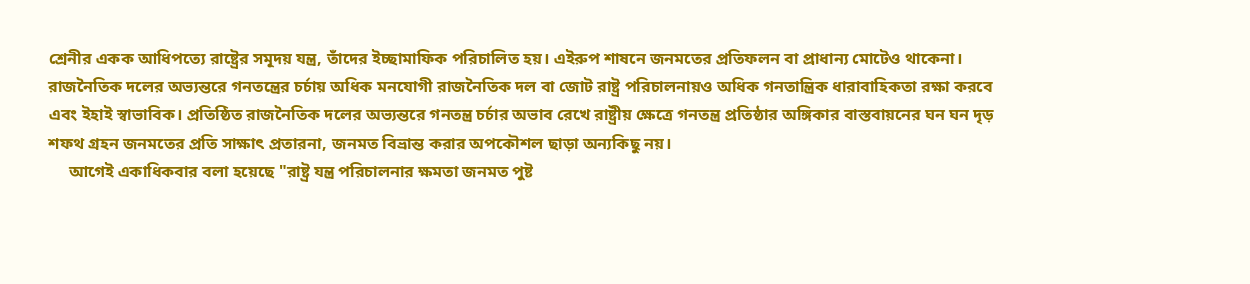শ্রেনীর একক আধিপত্যে রাষ্ট্রের সমূদয় যন্ত্র, তাঁদের ইচ্ছামাফিক পরিচালিত হয়। এইরুপ শাষনে জনমতের প্রতিফলন বা প্রাধান্য মোটেও থাকেনা। রাজনৈতিক দলের অভ্যন্তরে গনতন্ত্রের চর্চায় অধিক মনযোগী রাজনৈতিক দল বা জোট রাষ্ট্র পরিচালনায়ও অধিক গনতান্ত্রিক ধারাবাহিকতা রক্ষা করবে এবং ইহাই স্বাভাবিক। প্রতিষ্ঠিত রাজনৈতিক দলের অভ্যন্তরে গনতন্ত্র চর্চার অভাব রেখে রাষ্ট্রীয় ক্ষেত্রে গনতন্ত্র প্রতিষ্ঠার অঙ্গিকার বাস্তবায়নের ঘন ঘন দৃড় শফথ গ্রহন জনমতের প্রতি সাক্ষাৎ প্রতারনা, জনমত বিভ্রান্ত করার অপকৌশল ছাড়া অন্যকিছু নয়।
     আগেই একাধিকবার বলা হয়েছে "রাষ্ট্র যন্ত্র পরিচালনার ক্ষমতা জনমত পুষ্ট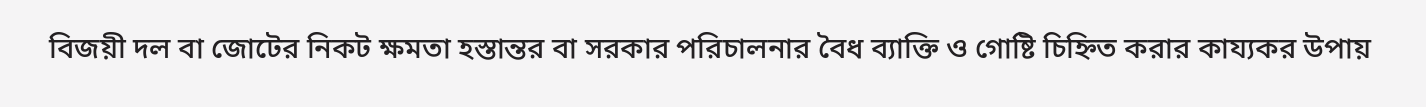বিজয়ী দল বা জোটের নিকট ক্ষমতা হস্তান্তর বা সরকার পরিচালনার বৈধ ব্যাক্তি ও গোষ্টি চিহ্নিত করার কায্যকর উপায়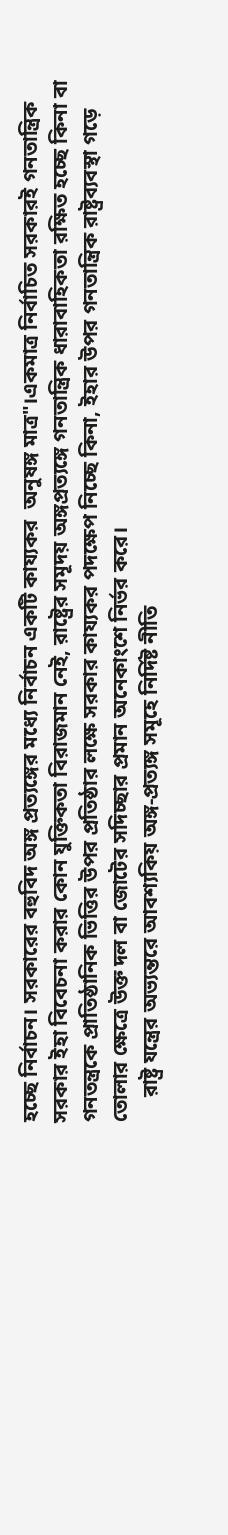হচ্ছে নির্বাচন। সরকারের বহুবিদ অঙ্গ প্রত্যঙ্গের মধ্যে নির্বাচন একটি কায্যকর  অনুষঙ্গ মাত্র"।একমাত্র নির্বাচিত সরকারই গনতান্ত্রিক সরকার ইহা বিবেচনা করার কোন যুক্তিকতা বিরাজমান নেই, রাষ্ট্রের সমূদয় অঙ্গপ্রত্যঙ্গে গনতান্ত্রিক ধারাবাহিকতা রক্ষিত হচ্ছে কিনা বা গনতন্ত্রকে প্রাতিষ্ঠানিক ভিত্তির উপর প্রতিষ্ঠার লক্ষে সরকার কায্যকর পদক্ষেপ নিচ্ছে কিনা, ইহার উপর গনতান্ত্রিক রাষ্ট্রব্যবস্থা গড়ে তোলার ক্ষেত্রে উক্ত দল বা জোটের সদিচ্ছার প্রমান অনেকাংশে নির্ভর করে।
     রাষ্ট্র যন্ত্রের অভ্যন্তরে আবশ্যকিয় অঙ্গ-প্রত্যঙ্গ সমূহে নির্দিষ্ট নীতি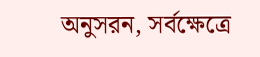অনুসরন, সর্বক্ষেত্রে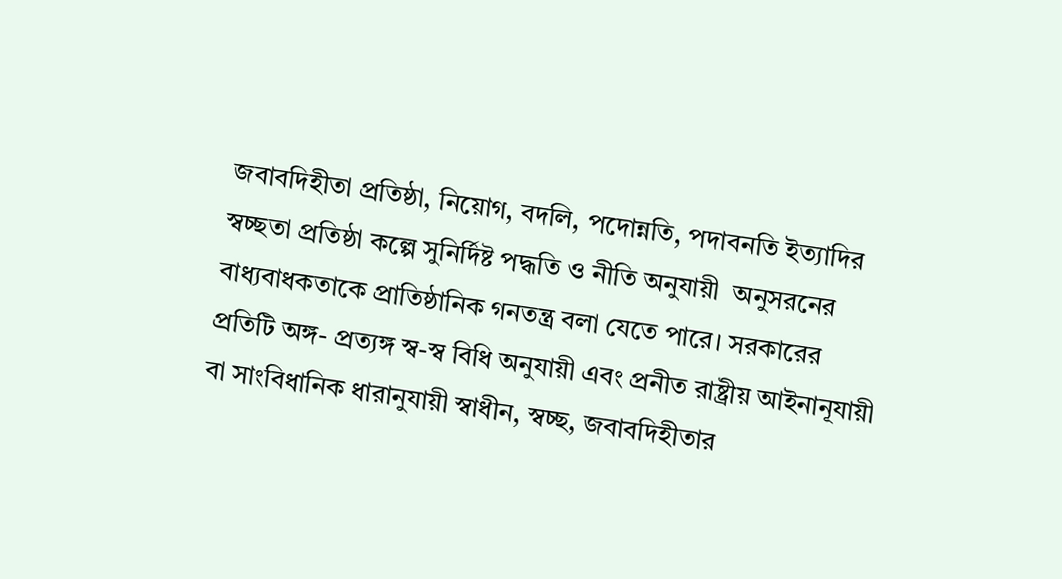জবাবদিহীতা প্রতিষ্ঠা, নিয়োগ, বদলি, পদোন্নতি, পদাবনতি ইত্যাদির স্বচ্ছতা প্রতিষ্ঠা কল্পে সুনির্দিষ্ট পদ্ধতি ও নীতি অনুযায়ী  অনুসরনের বাধ্যবাধকতাকে প্রাতিষ্ঠানিক গনতন্ত্র বলা যেতে পারে। সরকারের প্রতিটি অঙ্গ- প্রত্যঙ্গ স্ব-স্ব বিধি অনুযায়ী এবং প্রনীত রাষ্ট্রীয় আইনানূযায়ী বা সাংবিধানিক ধারানুযায়ী স্বাধীন, স্বচ্ছ, জবাবদিহীতার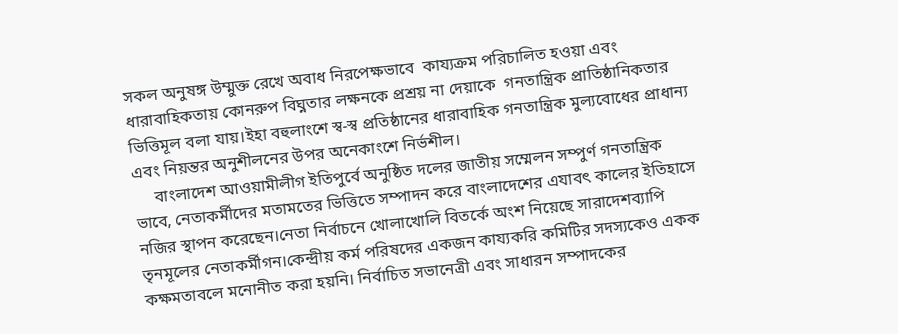সকল অনুষঙ্গ উম্মুক্ত রেখে অবাধ নিরপেক্ষভাবে  কায্যক্রম পরিচালিত হওয়া এবং ধারাবাহিকতায় কোনরুপ বিঘ্নতার লক্ষনকে প্রশ্রয় না দেয়াকে  গনতান্ত্রিক প্রাতিষ্ঠানিকতার ভিত্তিমূল বলা যায়।ইহা বহুলাংশে স্ব-স্ব প্রতিষ্ঠানের ধারাবাহিক গনতান্ত্রিক মুল্যবোধের প্রাধান্য এবং নিয়ন্তর অনুশীলনের উপর অনেকাংশে নির্ভশীল।
     বাংলাদেশ আওয়ামীলীগ ইতিপুর্বে অনুষ্ঠিত দলের জাতীয় সম্মেলন সম্পুর্ণ গনতান্ত্রিক ভাবে, নেতাকর্মীদের মতামতের ভিত্তিতে সম্পাদন করে বাংলাদেশের এযাবৎ কালের ইতিহাসে নজির স্থাপন করেছেন।নেতা নির্বাচনে খোলাখোলি বিতর্কে অংশ নিয়েছে সারাদেশব্যাপি তৃনমূলের নেতাকর্মীগন।কেন্দ্রীয় কর্ম পরিষদের একজন কায্যকরি কমিটির সদস্যকেও একক কক্ষমতাবলে মনোনীত করা হয়নি। নির্বাচিত সভানেত্রী এবং সাধারন সম্পাদকের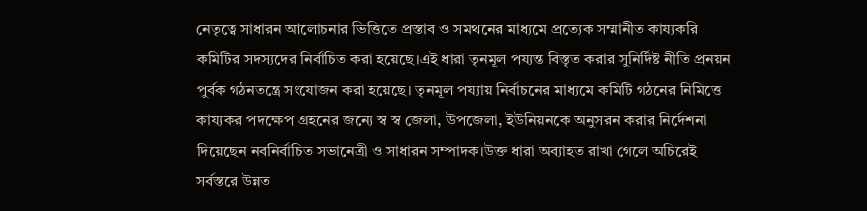নেতৃত্বে সাধারন আলোচনার ভিত্তিতে প্রস্তাব ও সমথনের মাধ্যমে প্রত্যেক সম্মানীত কায্যকরি কমিটির সদস্যদের নির্বাচিত করা হয়েছে।এই ধারা তৃনমূল পয্যন্ত বিস্তৃত করার সুনির্দিষ্ট নীতি প্রনয়ন পুর্বক গঠনতন্ত্রে সংযোজন করা হয়েছে। তৃনমূল পয্যায় নির্বাচনের মাধ্যমে কমিটি গঠনের নিমিত্তে কায্যকর পদক্ষেপ গ্রহনের জন্যে স্ব স্ব জেলা, উপজেলা, ইউনিয়নকে অনুসরন করার নির্দেশনা দিয়েছেন নবনির্বাচিত সভানেত্রী ও সাধারন সম্পাদক।উক্ত ধারা অব্যাহত রাখা গেলে অচিরেই সর্বস্তরে উন্নত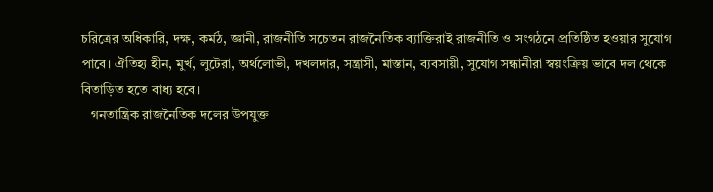চরিত্রের অধিকারি, দক্ষ, কর্মঠ, জ্ঞানী, রাজনীতি সচেতন রাজনৈতিক ব্যাক্তিরাই রাজনীতি ও সংগঠনে প্রতিষ্ঠিত হওয়ার সুযোগ পাবে। ঐতিহ্য হীন, মুর্খ, লুটেরা, অর্থলোভী, দখলদার, সন্ত্রাসী, মাস্তান, ব্যবসায়ী, সুযোগ সন্ধানীরা স্বয়ংক্রিয় ভাবে দল থেকে বিতাড়িত হতে বাধ্য হবে।
   গনতান্ত্রিক রাজনৈতিক দলের উপযুক্ত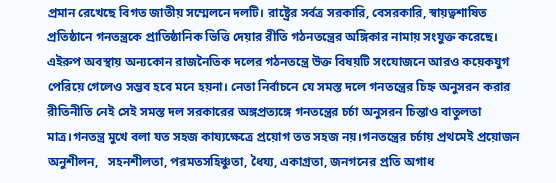প্রমান রেখেছে বিগত জাতীয় সম্মেলনে দলটি। রাষ্ট্রের সর্বত্র সরকারি, বেসরকারি, স্বায়ত্বশাষিত প্রতিষ্ঠানে গনতন্ত্রকে প্রাতিষ্ঠানিক ভিত্তি দেয়ার রীতি গঠনতন্ত্রের অঙ্গিকার নামায় সংযুক্ত করেছে। এইরুপ অবস্থায় অন্যকোন রাজনৈতিক দলের গঠনতন্ত্রে উক্ত বিষয়টি সংযোজনে আরও কয়েকযুগ পেরিয়ে গেলেও সম্ভব হবে মনে হয়না। নেতা নির্বাচনে যে সমস্ত দলে গনতন্ত্রের চিহ্ন অনুসরন করার রীতিনীতি নেই সেই সমস্ত দল সরকারের অঙ্গপ্রত্যঙ্গে গনতন্ত্রের চর্চা অনুসরন চিন্তাও বাতুলতা মাত্র।গনতন্ত্র মুখে বলা যত সহজ কায্যক্ষেত্রে প্রয়োগ তত সহজ নয়।গনতন্ত্রের চর্চায় প্রথমেই প্রয়োজন অনুশীলন,   সহনশীলতা, পরমতসহিঞ্চুতা, ধৈয্য, একাগ্রতা, জনগনের প্রতি অগাধ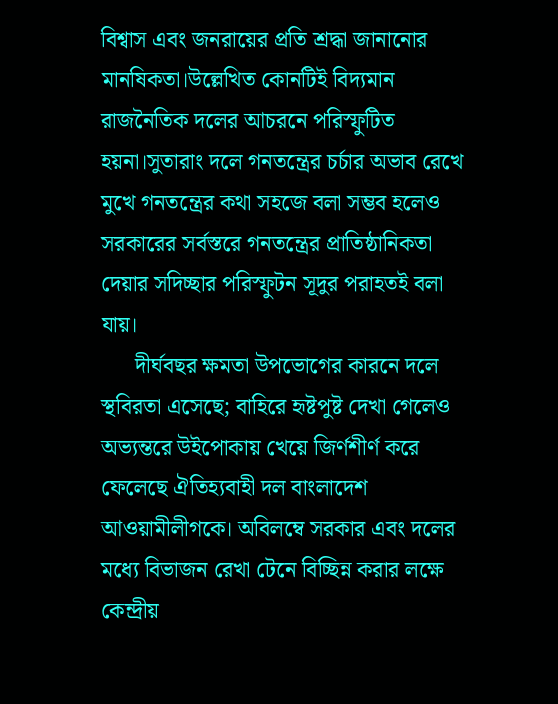বিশ্বাস এবং জনরায়ের প্রতি শ্রদ্ধা জানানোর মানষিকতা।উল্লেখিত কোনটিই বিদ্যমান রাজনৈতিক দলের আচরনে পরিস্ফুটিত হয়না।সুতারাং দলে গনতন্ত্রের চর্চার অভাব রেখে মুখে গনতন্ত্রের কথা সহজে বলা সম্ভব হলেও সরকারের সর্বস্তরে গনতন্ত্রের প্রাতিষ্ঠানিকতা দেয়ার সদিচ্ছার পরিস্ফুটন সূদুর পরাহতই বলা যায়।
      দীর্ঘবছর ক্ষমতা উপভোগের কারনে দলে স্থবিরতা এসেছে; বাহিরে হৃষ্টপুষ্ট দেখা গেলেও অভ্যন্তরে উইপোকায় খেয়ে জির্ণশীর্ণ করে ফেলেছে ঐতিহ্যবাহী দল বাংলাদেশ আওয়ামীলীগকে। অবিলম্বে সরকার এবং দলের মধ্যে বিভাজন রেখা টেনে বিচ্ছিন্ন করার লক্ষে কেন্দ্রীয়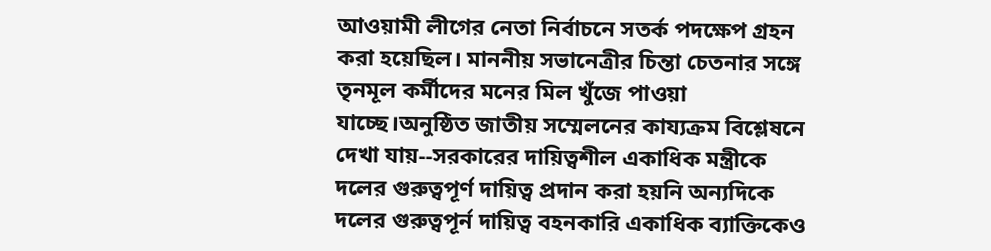আওয়ামী লীগের নেতা নির্বাচনে সতর্ক পদক্ষেপ গ্রহন করা হয়েছিল। মাননীয় সভানেত্রীর চিন্তা চেতনার সঙ্গে তৃনমূল কর্মীদের মনের মিল খুঁজে পাওয়া যাচ্ছে।অনুষ্ঠিত জাতীয় সম্মেলনের কায্যক্রম বিশ্লেষনে দেখা যায়--সরকারের দায়িত্বশীল একাধিক মন্ত্রীকে দলের গুরুত্বপূর্ণ দায়িত্ব প্রদান করা হয়নি অন্যদিকে দলের গুরুত্বপূর্ন দায়িত্ব বহনকারি একাধিক ব্যাক্তিকেও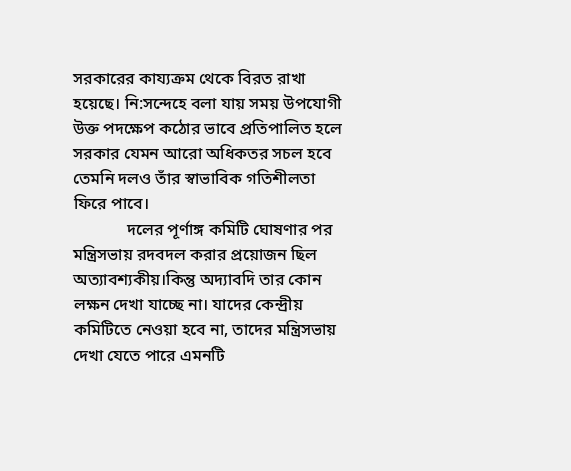সরকারের কায্যক্রম থেকে বিরত রাখা হয়েছে। নি:সন্দেহে বলা যায় সময় উপযোগী উক্ত পদক্ষেপ কঠোর ভাবে প্রতিপালিত হলে সরকার যেমন আরো অধিকতর সচল হবে তেমনি দলও তাঁর স্বাভাবিক গতিশীলতা ফিরে পাবে।
             দলের পূর্ণাঙ্গ কমিটি ঘোষণার পর মন্ত্রিসভায় রদবদল করার প্রয়োজন ছিল অত্যাবশ্যকীয়।কিন্তু অদ্যাবদি তার কোন লক্ষন দেখা যাচ্ছে না। যাদের কেন্দ্রীয় কমিটিতে নেওয়া হবে না, তাদের মন্ত্রিসভায় দেখা যেতে পারে এমনটি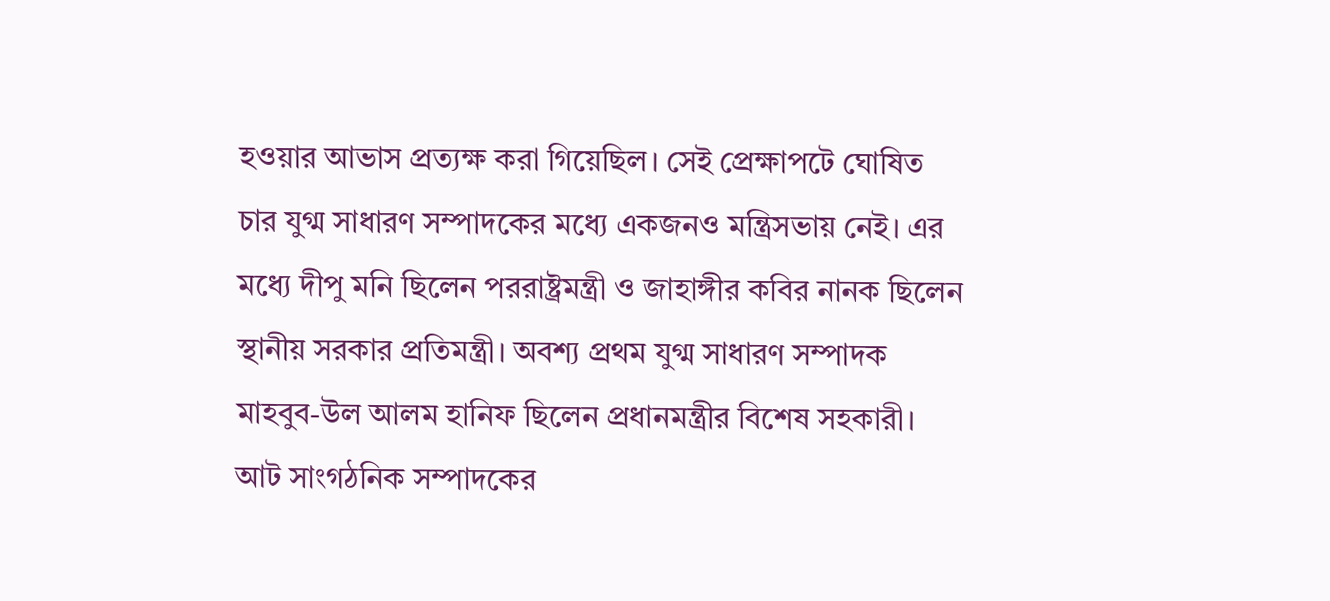হওয়ার আভাস প্রত্যক্ষ করা গিয়েছিল। সেই প্রেক্ষাপটে ঘোষিত চার যুগ্ম সাধারণ সম্পাদকের মধ্যে একজনও মন্ত্রিসভায় নেই। এর মধ্যে দীপু মনি ছিলেন পররাষ্ট্রমন্ত্রী ও জাহাঙ্গীর কবির নানক ছিলেন স্থানীয় সরকার প্রতিমন্ত্রী। অবশ্য প্রথম যুগ্ম সাধারণ সম্পাদক মাহবুব-উল আলম হানিফ ছিলেন প্রধানমন্ত্রীর বিশেষ সহকারী। আট সাংগঠনিক সম্পাদকের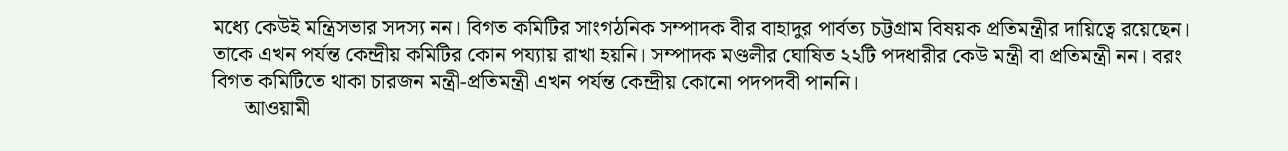মধ্যে কেউই মন্ত্রিসভার সদস্য নন। বিগত কমিটির সাংগঠনিক সম্পাদক বীর বাহাদুর পার্বত্য চট্টগ্রাম বিষয়ক প্রতিমন্ত্রীর দায়িত্বে রয়েছেন। তাকে এখন পর্যন্ত কেন্দ্রীয় কমিটির কোন পয্যায় রাখা হয়নি। সম্পাদক মণ্ডলীর ঘোষিত ২২টি পদধারীর কেউ মন্ত্রী বা প্রতিমন্ত্রী নন। বরং বিগত কমিটিতে থাকা চারজন মন্ত্রী-প্রতিমন্ত্রী এখন পর্যন্ত কেন্দ্রীয় কোনো পদপদবী পাননি।
      আওয়ামী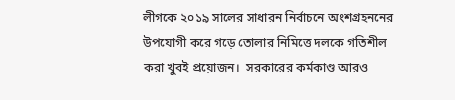লীগকে ২০১৯ সালের সাধারন নির্বাচনে অংশগ্রহননের উপযোগী করে গড়ে তোলার নিমিত্তে দলকে গতিশীল করা খুবই প্রয়োজন।  সরকারের কর্মকাণ্ড আরও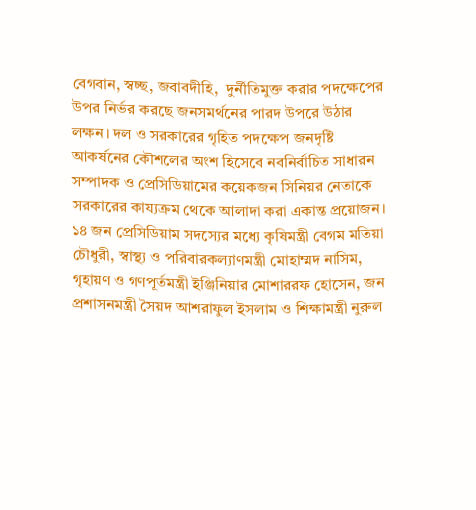বেগবান, স্বচ্ছ, জবাবদীহি,  দুর্নীতিমুক্ত করার পদক্ষেপের উপর নির্ভর করছে জনসমর্থনের পারদ উপরে উঠার লক্ষন। দল ও সরকারের গৃহিত পদক্ষেপ জনদৃষ্টি আকর্ষনের কৌশলের অংশ হিসেবে নবনির্বাচিত সাধারন সম্পাদক ও প্রেসিডিয়ামের কয়েকজন সিনিয়র নেতাকে সরকারের কায্যক্রম থেকে আলাদা করা একান্ত প্রয়োজন। ১৪ জন প্রেসিডিয়াম সদস্যের মধ্যে কৃষিমন্ত্রী বেগম মতিয়া চৌধুরী, স্বাস্থ্য ও পরিবারকল্যাণমন্ত্রী মোহাম্মদ নাসিম, গৃহায়ণ ও গণপূর্তমন্ত্রী ইঞ্জিনিয়ার মোশাররফ হোসেন, জন প্রশাসনমন্ত্রী সৈয়দ আশরাফুল ইসলাম ও শিক্ষামন্ত্রী নুরুল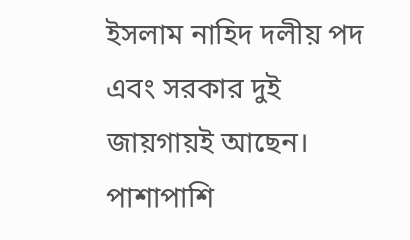ইসলাম নাহিদ দলীয় পদ এবং সরকার দুই জায়গায়ই আছেন। পাশাপাশি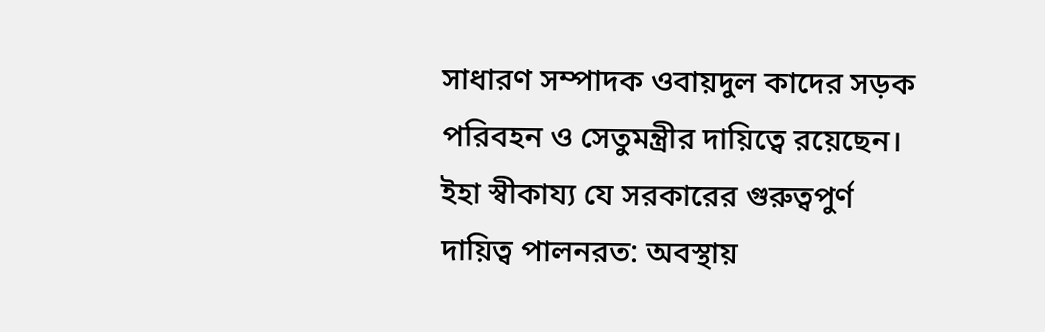সাধারণ সম্পাদক ওবায়দুল কাদের সড়ক পরিবহন ও সেতুমন্ত্রীর দায়িত্বে রয়েছেন। ইহা স্বীকায্য যে সরকারের গুরুত্বপুর্ণ দায়িত্ব পালনরত: অবস্থায়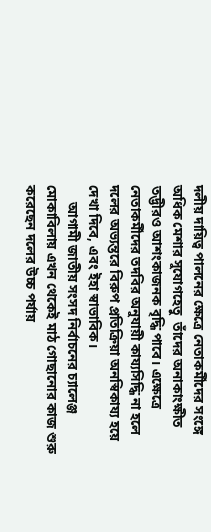দলীয় দায়িত্ব পালনের ক্ষেত্রে নেতাকর্মীদের সংঙ্গে অধিক মেশার সুযোগহেতু  তাঁদের অনাকাংক্ষীত তদ্ভীরও আশংকাজনক বৃদ্ধি পাবে। এক্ষেত্রে নেতাকর্মীদের তদবির অনুযায়ী কায্যসিদ্ধি না হলে দলের অভ্যন্তরে বিরুপ প্রতিক্রিয়া অনস্বিকায্য হয়ে দেখা দিবে, এবং ইহা স্বাভাবিক।
     আগামী জাতীয় সংসদ নির্বাচনের চ্যালেঞ্জ মোকাবিলায় এখন থেকেই মাঠ গোছানোর কাজ শুরু করেছেন দলের উচ্চ পর্যায়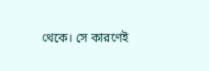থেকে। সে কারণেই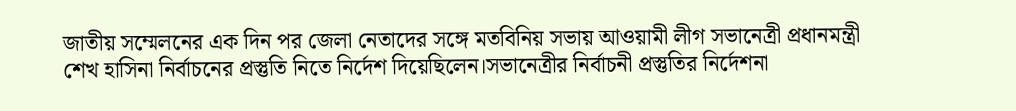জাতীয় সম্মেলনের এক দিন পর জেলা নেতাদের সঙ্গে মতবিনিয় সভায় আওয়ামী লীগ সভানেত্রী প্রধানমন্ত্রী শেখ হাসিনা নির্বাচনের প্রস্তুতি নিতে নির্দেশ দিয়েছিলেন।সভানেত্রীর নির্বাচনী প্রস্তুতির নির্দেশনা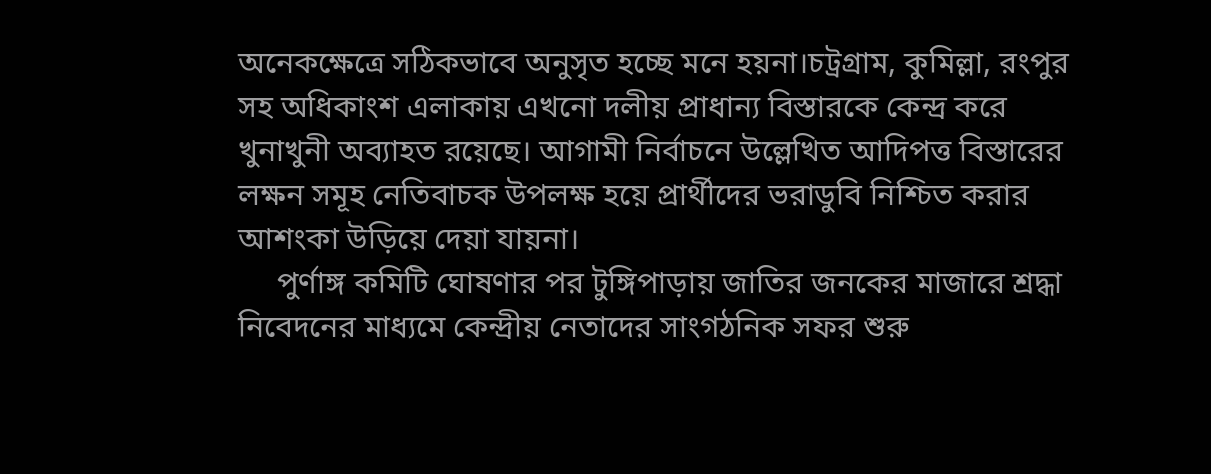অনেকক্ষেত্রে সঠিকভাবে অনুসৃত হচ্ছে মনে হয়না।চট্রগ্রাম, কুমিল্লা, রংপুর সহ অধিকাংশ এলাকায় এখনো দলীয় প্রাধান্য বিস্তারকে কেন্দ্র করে খুনাখুনী অব্যাহত রয়েছে। আগামী নির্বাচনে উল্লেখিত আদিপত্ত বিস্তারের লক্ষন সমূহ নেতিবাচক উপলক্ষ হয়ে প্রার্থীদের ভরাডুবি নিশ্চিত করার আশংকা উড়িয়ে দেয়া যায়না।
     পুর্ণাঙ্গ কমিটি ঘোষণার পর টুঙ্গিপাড়ায় জাতির জনকের মাজারে শ্রদ্ধা নিবেদনের মাধ্যমে কেন্দ্রীয় নেতাদের সাংগঠনিক সফর শুরু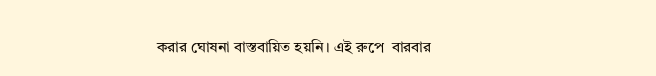করার ঘোষনা বাস্তবায়িত হয়নি। এই রুপে  বারবার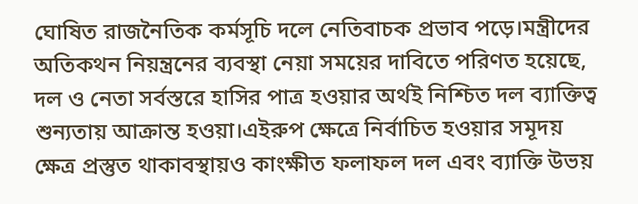ঘোষিত রাজনৈতিক কর্মসূচি দলে নেতিবাচক প্রভাব পড়ে।মন্ত্রীদের অতিকথন নিয়ন্ত্রনের ব্যবস্থা নেয়া সময়ের দাবিতে পরিণত হয়েছে, দল ও নেতা সর্বস্তরে হাসির পাত্র হওয়ার অর্থই নিশ্চিত দল ব্যাক্তিত্ব শুন্যতায় আক্রান্ত হওয়া।এইরুপ ক্ষেত্রে নির্বাচিত হওয়ার সমূদয় ক্ষেত্র প্রস্তুত থাকাবস্থায়ও কাংক্ষীত ফলাফল দল এবং ব্যাক্তি উভয়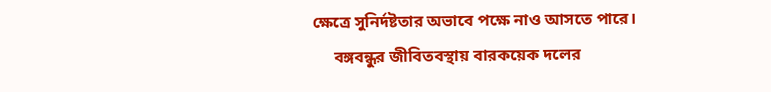ক্ষেত্রে সুনির্দষ্টতার অভাবে পক্ষে নাও আসতে পারে।
     বঙ্গবন্ধুর জীবিতবস্থায় বারকয়েক দলের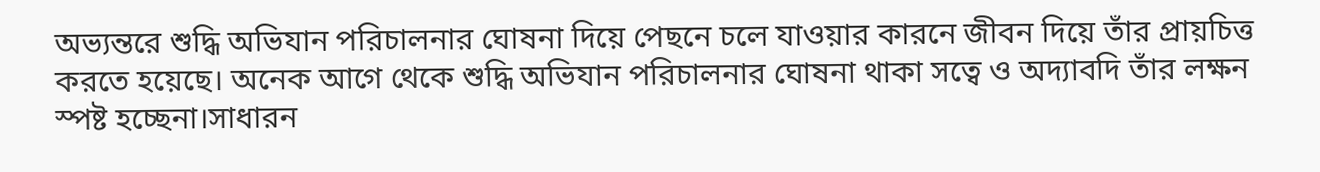অভ্যন্তরে শুদ্ধি অভিযান পরিচালনার ঘোষনা দিয়ে পেছনে চলে যাওয়ার কারনে জীবন দিয়ে তাঁর প্রায়চিত্ত করতে হয়েছে। অনেক আগে থেকে শুদ্ধি অভিযান পরিচালনার ঘোষনা থাকা সত্বে ও অদ্যাবদি তাঁর লক্ষন স্পষ্ট হচ্ছেনা।সাধারন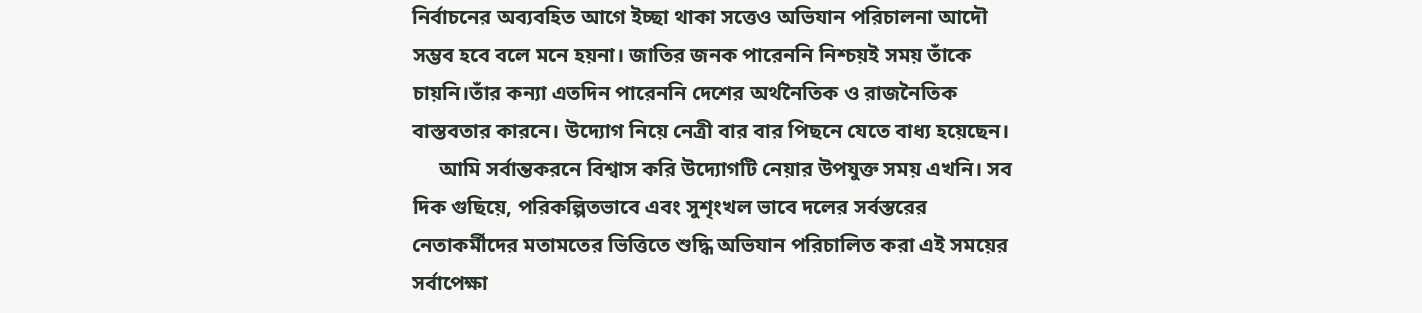নির্বাচনের অব্যবহিত আগে ইচ্ছা থাকা সত্তেও অভিযান পরিচালনা আদৌ  সম্ভব হবে বলে মনে হয়না। জাতির জনক পারেননি নিশ্চয়ই সময় তাঁকে চায়নি।তাঁর কন্যা এতদিন পারেননি দেশের অর্থনৈতিক ও রাজনৈতিক বাস্তবতার কারনে। উদ্যোগ নিয়ে নেত্রী বার বার পিছনে যেতে বাধ্য হয়েছেন।
     আমি সর্বান্তকরনে বিশ্বাস করি উদ্যোগটি নেয়ার উপযুক্ত সময় এখনি। সব দিক গুছিয়ে, পরিকল্পিতভাবে এবং সুশৃংখল ভাবে দলের সর্বস্তরের নেতাকর্মীদের মতামতের ভিত্তিতে শুদ্ধি অভিযান পরিচালিত করা এই সময়ের সর্বাপেক্ষা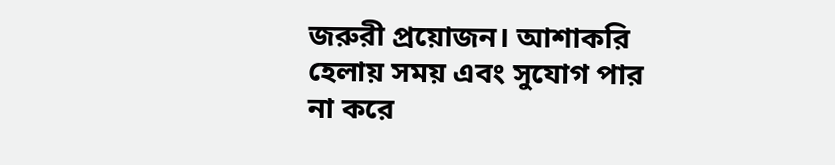জরুরী প্রয়োজন। আশাকরি হেলায় সময় এবং সুযোগ পার না করে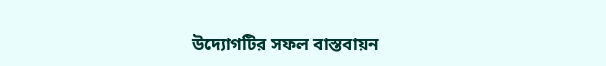উদ্যোগটির সফল বাস্তবায়ন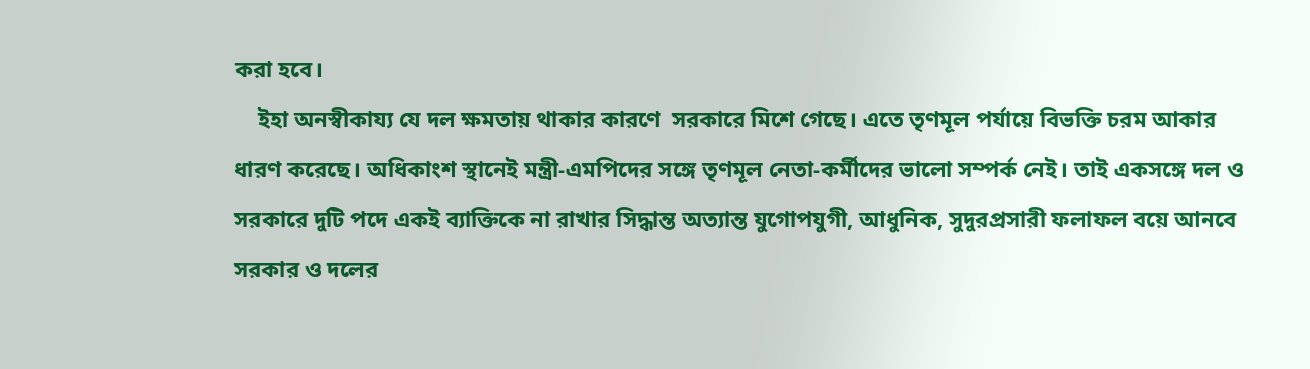করা হবে।
    ইহা অনস্বীকায্য যে দল ক্ষমতায় থাকার কারণে  সরকারে মিশে গেছে। এতে তৃণমূল পর্যায়ে বিভক্তি চরম আকার ধারণ করেছে। অধিকাংশ স্থানেই মন্ত্রী-এমপিদের সঙ্গে তৃণমূল নেতা-কর্মীদের ভালো সম্পর্ক নেই। তাই একসঙ্গে দল ও সরকারে দুটি পদে একই ব্যাক্তিকে না রাখার সিদ্ধান্ত অত্যান্ত যুগোপযুগী, আধুনিক, সুদুরপ্রসারী ফলাফল বয়ে আনবে সরকার ও দলের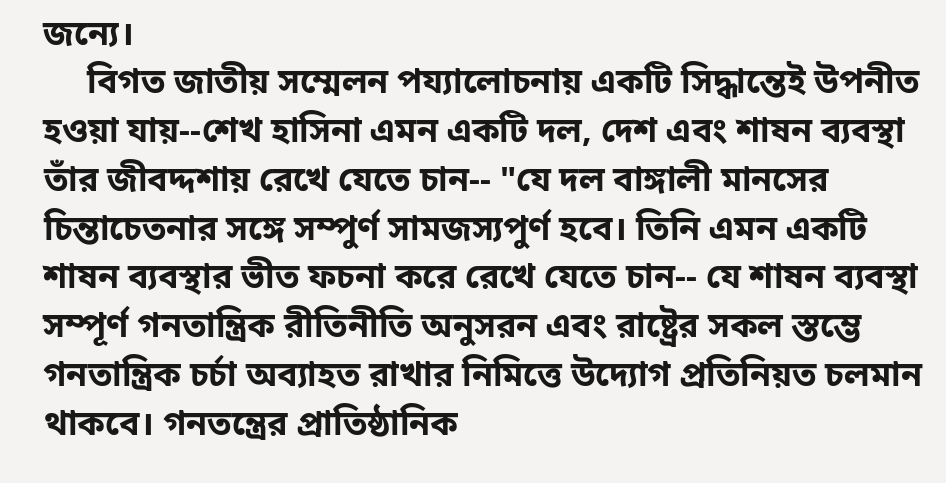জন্যে।
     বিগত জাতীয় সম্মেলন পয্যালোচনায় একটি সিদ্ধান্তেই উপনীত হওয়া যায়--শেখ হাসিনা এমন একটি দল, দেশ এবং শাষন ব্যবস্থা তাঁর জীবদ্দশায় রেখে যেতে চান-- "যে দল বাঙ্গালী মানসের চিন্তাচেতনার সঙ্গে সম্পুর্ণ সামজস্যপুর্ণ হবে। তিনি এমন একটি শাষন ব্যবস্থার ভীত ফচনা করে রেখে যেতে চান-- যে শাষন ব্যবস্থা সম্পূর্ণ গনতান্ত্রিক রীতিনীতি অনুসরন এবং রাষ্ট্রের সকল স্তম্ভে গনতান্ত্রিক চর্চা অব্যাহত রাখার নিমিত্তে উদ্যোগ প্রতিনিয়ত চলমান থাকবে। গনতন্ত্রের প্রাতিষ্ঠানিক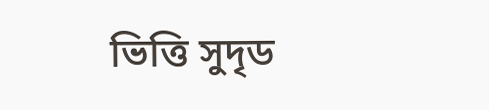ভিত্তি সুদৃড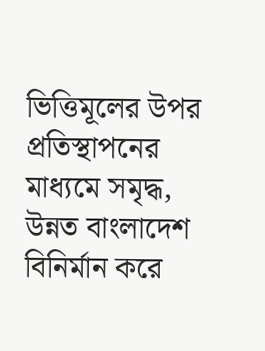ভিত্তিমূলের উপর প্রতিস্থাপনের মাধ্যমে সমৃদ্ধ, উন্নত বাংলাদেশ বিনির্মান করে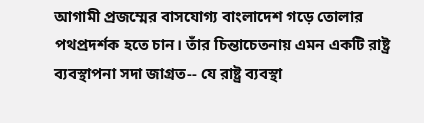আগামী প্রজম্মের বাসযোগ্য বাংলাদেশ গড়ে তোলার পথপ্রদর্শক হতে চান। তাঁর চিন্তাচেতনায় এমন একটি রাষ্ট্র ব্যবস্থাপনা সদা জাগ্রত-- যে রাষ্ট্র ব্যবস্থা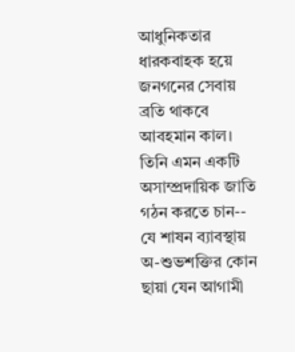আধুনিকতার ধারকবাহক হয়ে জনগনের সেবায় ব্রতি থাকবে আবহমান কাল। তিনি এমন একটি অসাম্প্রদায়িক জাতি গঠন করতে চান-- যে শাষন ব্যাবস্থায় অ-শুভশক্তির কোন ছায়া যেন আগামী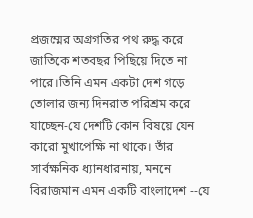প্রজম্মের অগ্রগতির পথ রুদ্ধ করে জাতিকে শতবছর পিছিয়ে দিতে না পারে।তিনি এমন একটা দেশ গড়ে তোলার জন্য দিনরাত পরিশ্রম করে যাচ্ছেন-যে দেশটি কোন বিষয়ে যেন কারো মুখাপেক্ষি না থাকে। তাঁর সার্বক্ষনিক ধ্যানধারনায়, মননে বিরাজমান এমন একটি বাংলাদেশ --যে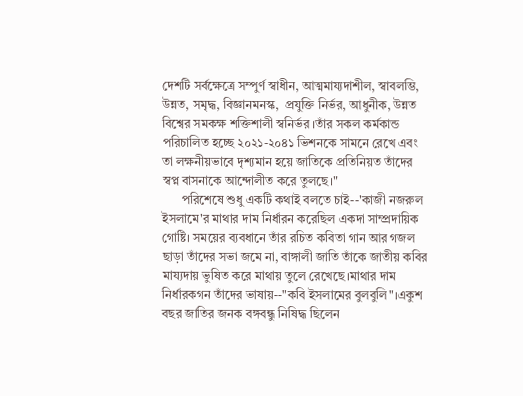দেশটি সর্বক্ষেত্রে সম্পুর্ণ স্বাধীন, আত্মমায্যদাশীল, স্বাবলম্ভি, উন্নত, সমৃদ্ধ, বিজ্ঞানমনস্ক,  প্রযুক্তি নির্ভর, আধুনীক, উন্নত বিশ্বের সমকক্ষ শক্তিশালী স্বনির্ভর ।তাঁর সকল কর্মকান্ড পরিচালিত হচ্ছে ২০২১-২০৪১ ভিশনকে সামনে রেখে এবং তা লক্ষনীয়ভাবে দৃশ্যমান হয়ে জাতিকে প্রতিনিয়ত তাঁদের স্বপ্ন বাসনাকে আন্দোলীত করে তুলছে।"
      পরিশেষে শুধু একটি কথাই বলতে চাই--'কাজী নজরুল ইসলামে'র মাথার দাম নির্ধারন করেছিল একদা সাম্প্রদায়িক গোষ্টি। সময়ের ব্যবধানে তাঁর রচিত কবিতা গান আর গজল ছাড়া তাঁদের সভা জমে না, বাঙ্গালী জাতি তাঁকে জাতীয় কবির মায্যদায় ভুষিত করে মাথায় তুলে রেখেছে।মাথার দাম নির্ধারকগন তাঁদের ভাষায়--"কবি ইসলামের বুলবুলি"।একুশ বছর জাতির জনক বঙ্গবন্ধু নিষিদ্ধ ছিলেন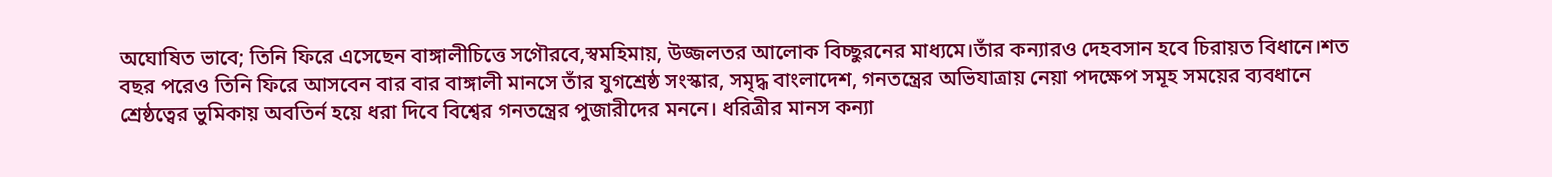অঘোষিত ভাবে; তিনি ফিরে এসেছেন বাঙ্গালীচিত্তে সগৌরবে,স্বমহিমায়, উজ্জলতর আলোক বিচ্ছুরনের মাধ্যমে।তাঁর কন্যারও দেহবসান হবে চিরায়ত বিধানে।শত বছর পরেও তিনি ফিরে আসবেন বার বার বাঙ্গালী মানসে তাঁর যুগশ্রেষ্ঠ সংস্কার, সমৃদ্ধ বাংলাদেশ, গনতন্ত্রের অভিযাত্রায় নেয়া পদক্ষেপ সমূহ সময়ের ব্যবধানে শ্রেষ্ঠত্বের ভুমিকায় অবতির্ন হয়ে ধরা দিবে বিশ্বের গনতন্ত্রের পুজারীদের মননে। ধরিত্রীর মানস কন্যা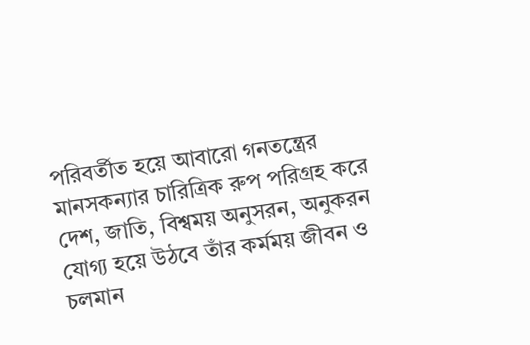পরিবর্তীত হয়ে আবারো গনতন্ত্রের মানসকন্যার চারিত্রিক রুপ পরিগ্রহ করে দেশ, জাতি, বিশ্বময় অনুসরন, অনুকরন যোগ্য হয়ে উঠবে তাঁর কর্মময় জীবন ও চলমান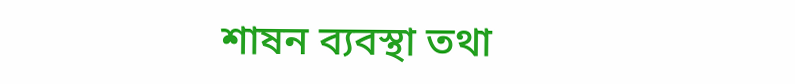শাষন ব্যবস্থা তথা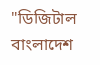"ডিজিটাল বাংলাদেশ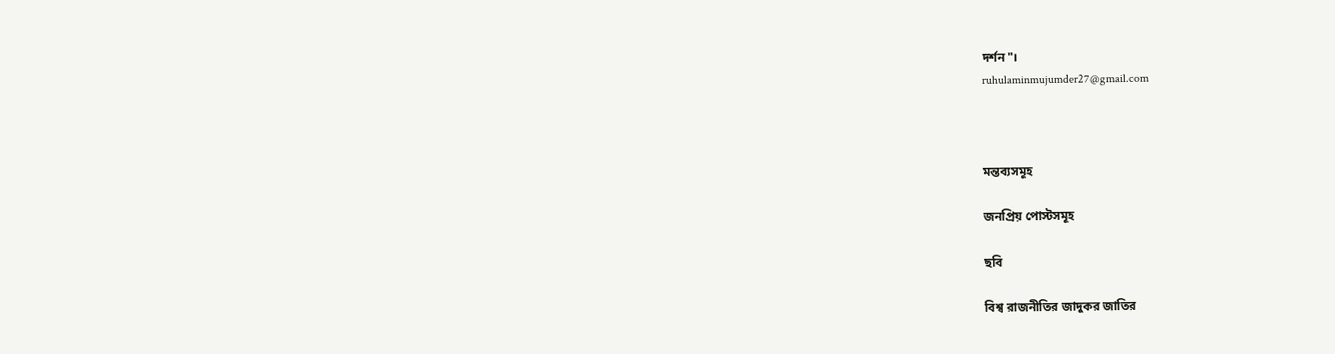দর্শন"।
ruhulaminmujumder27@gmail.com



মন্তব্যসমূহ

জনপ্রিয় পোস্টসমূহ

ছবি

বিশ্ব রাজনীতির জাদুকর জাতির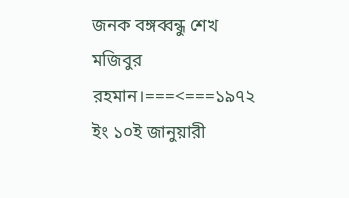জনক বঙ্গব্বন্ধু শেখ মজিবুর রহমান।===<===১৯৭২ ইং ১০ই জানুয়ারী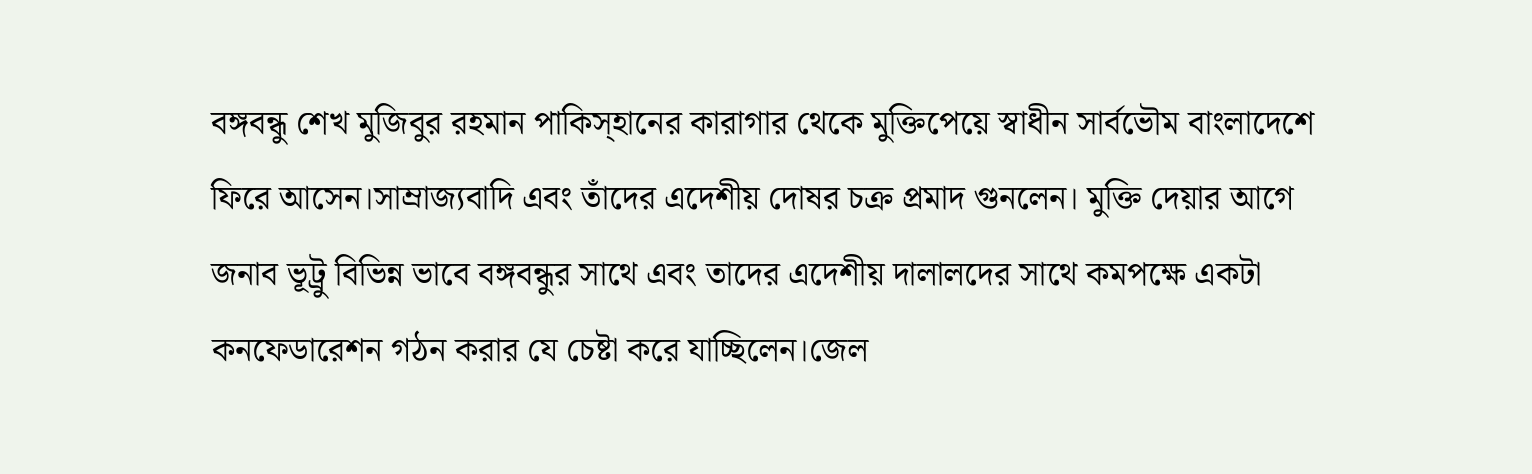বঙ্গবন্ধু শেখ মুজিবুর রহমান পাকিস্হানের কারাগার থেকে মুক্তিপেয়ে স্বাধীন সার্বভৌম বাংলাদেশে ফিরে আসেন।সাম্রাজ্যবাদি এবং তাঁদের এদেশীয় দোষর চক্র প্রমাদ গুনলেন। মুক্তি দেয়ার আগে জনাব ভূট্রু বিভিন্ন ভাবে বঙ্গবন্ধুর সাথে এবং তাদের এদেশীয় দালালদের সাথে কমপক্ষে একটা কনফেডারেশন গঠন করার যে চেষ্টা করে যাচ্ছিলেন।জেল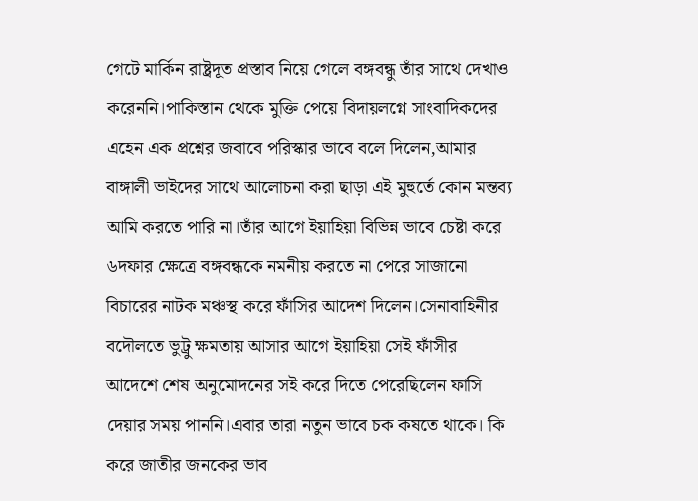গেটে মার্কিন রাষ্ট্রদূত প্রস্তাব নিয়ে গেলে বঙ্গবন্ধু তাঁর সাথে দেখাও করেননি।পাকিস্তান থেকে মুক্তি পেয়ে বিদায়লগ্নে সাংবাদিকদের এহেন এক প্রশ্নের জবাবে পরিস্কার ভাবে বলে দিলেন,আমার বাঙ্গালী ভাইদের সাথে আলোচনা করা ছাড়া এই মুহুর্তে কোন মন্তব্য আমি করতে পারি না।তাঁর আগে ইয়াহিয়া বিভিন্ন ভাবে চেষ্টা করে ৬দফার ক্ষেত্রে বঙ্গবন্ধকে নমনীয় করতে না পেরে সাজানো বিচারের নাটক মঞ্চস্থ করে ফাঁসির আদেশ দিলেন।সেনাবাহিনীর বদৌলতে ভুট্রু ক্ষমতায় আসার আগে ইয়াহিয়া সেই ফাঁসীর আদেশে শেষ অনুমোদনের সই করে দিতে পেরেছিলেন ফাসি দেয়ার সময় পাননি।এবার তারা নতুন ভাবে চক কষতে থাকে। কি করে জাতীর জনকের ভাব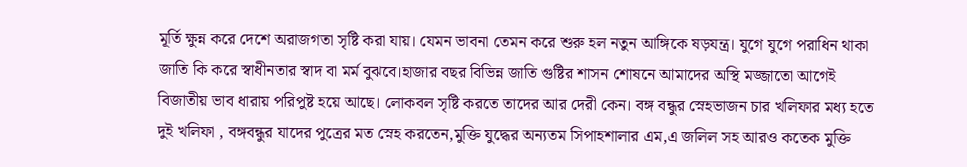মূর্তি ক্ষুন্ন করে দেশে অরাজগতা সৃষ্টি করা যায়। যেমন ভাবনা তেমন করে শুরু হল নতুন আঙ্গিকে ষড়যন্ত্র। যুগে যুগে পরাধিন থাকা জাতি কি করে স্বাধীনতার স্বাদ বা মর্ম বুঝবে।হাজার বছর বিভিন্ন জাতি গুষ্টির শাসন শোষনে আমাদের অস্থি মজ্জাতো আগেই বিজাতীয় ভাব ধারায় পরিপুষ্ট হয়ে আছে। লোকবল সৃষ্টি করতে তাদের আর দেরী কেন। বঙ্গ বন্ধুর স্নেহভাজন চার খলিফার মধ্য হতে দুই খলিফা , বঙ্গবন্ধুর যাদের পুত্রের মত স্নেহ করতেন,মুক্তি যুদ্ধের অন্যতম সিপাহশালার এম,এ জলিল সহ আরও কতেক মুক্তি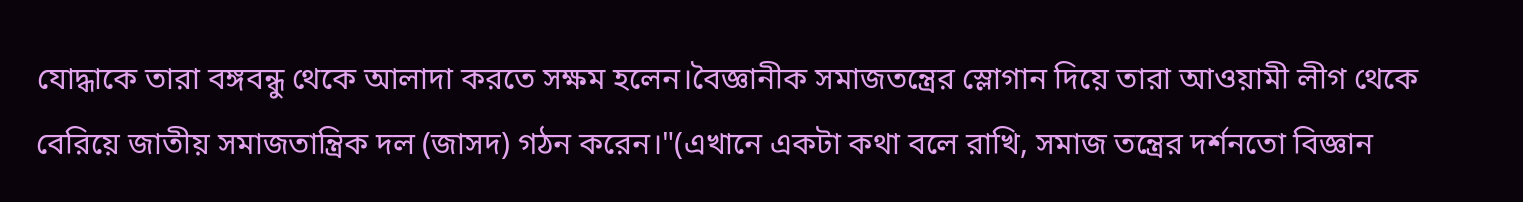যোদ্ধাকে তারা বঙ্গবন্ধু থেকে আলাদা করতে সক্ষম হলেন।বৈজ্ঞানীক সমাজতন্ত্রের স্লোগান দিয়ে তারা আওয়ামী লীগ থেকে বেরিয়ে জাতীয় সমাজতান্ত্রিক দল (জাসদ) গঠন করেন।"(এখানে একটা কথা বলে রাখি, সমাজ তন্ত্রের দর্শনতো বিজ্ঞান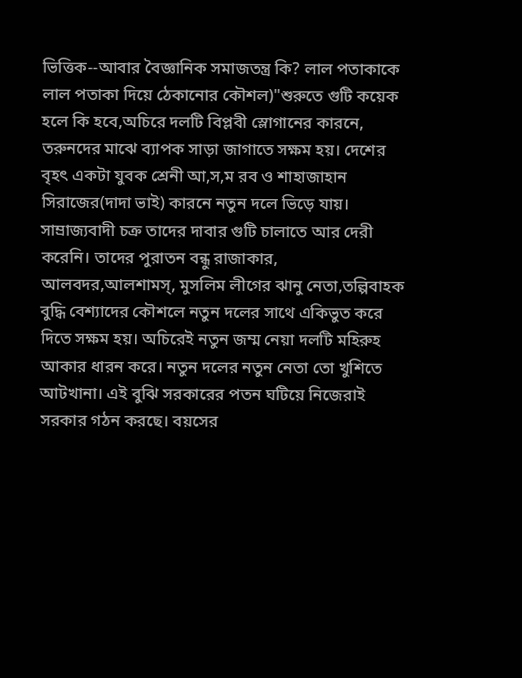ভিত্তিক--আবার বৈজ্ঞানিক সমাজতন্ত্র কি? লাল পতাকাকে লাল পতাকা দিয়ে ঠেকানোর কৌশল)"শুরুতে গুটি কয়েক হলে কি হবে,অচিরে দলটি বিপ্লবী স্লোগানের কারনে, তরুনদের মাঝে ব্যাপক সাড়া জাগাতে সক্ষম হয়। দেশের বৃহৎ একটা যুবক শ্রেনী আ,স,ম রব ও শাহাজাহান সিরাজের(দাদা ভাই) কারনে নতুন দলে ভিড়ে যায়। সাম্রাজ্যবাদী চক্র তাদের দাবার গুটি চালাতে আর দেরী করেনি। তাদের পুরাতন বন্ধু রাজাকার, আলবদর,আলশামস্, মুসলিম লীগের ঝানু নেতা,তল্পিবাহক বুদ্ধি বেশ্যাদের কৌশলে নতুন দলের সাথে একিভুত করে দিতে সক্ষম হয়। অচিরেই নতুন জম্ম নেয়া দলটি মহিরুহ আকার ধারন করে। নতুন দলের নতুন নেতা তো খুশিতে আটখানা। এই বুঝি সরকারের পতন ঘটিয়ে নিজেরাই সরকার গঠন করছে। বয়সের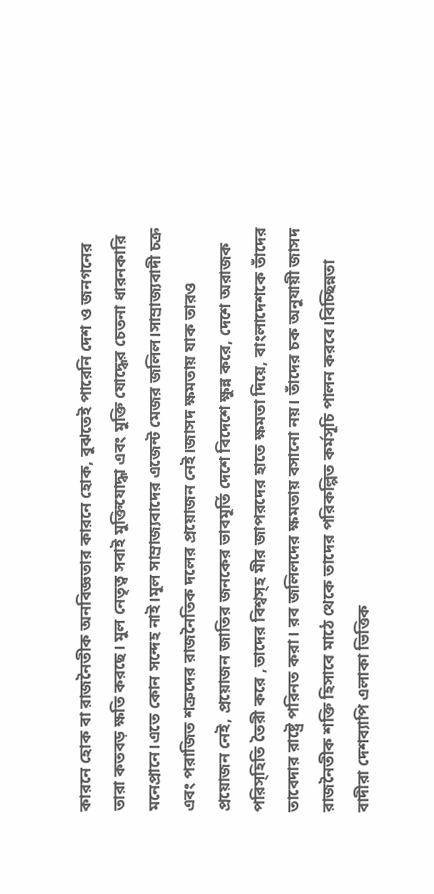কারনে হোক বা রাজনৈতীক অনবিজ্ঞতার কারনে হোক, বুঝতেই পারেনি দেশ ও জনগনের তারা কতবড় ক্ষতি করছে। মুল নেতৃত্ব সবাই মুক্তিযোদ্ধা এবং মুক্তি যোদ্ধের চেতনা ধারনকারি মনেপ্রানে।এতে কোন সন্দেহ নাই।মূল সাম্রাজ্যবাদের এজেন্ট মেজর জলিল।সাম্রাজ্যবাদী চক্র এবং পরাজিত শত্রুদের রাজনৈতিক দলের প্রয়োজন নেই।জাসদ ক্ষমতায় যাক তারও প্রয়োজন নেই, প্রয়োজন জাতির জনকের ভাবমূর্তি দেশে বিদেশে ক্ষুন্ন করে, দেশে অরাজক পরিস্হিতি তৈরী করে ,তাদের বিশ্বস্হ মীর জাপরদের হাতে ক্ষমতা দিয়ে, বাংলাদেশকে তাঁদের তাবেদার রাষ্ট্রে পরিনত করা। রব জলিলদের ক্ষমতায় বসানো নয়। তাঁদের চক অনুযায়ী জাসদ রাজনৈতীক শক্তি হিসাবে মাঠে থেকে তাদের পরিকল্পিত কর্মসূচি পালন করবে।বিচ্ছিন্নতা বাদীরা দেশব্যাপি এলাকা ভিত্তিক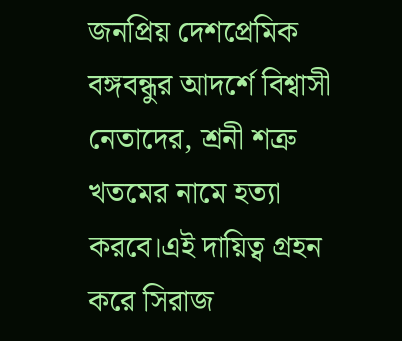জনপ্রিয় দেশপ্রেমিক বঙ্গবন্ধুর আদর্শে বিশ্বাসী নেতাদের, শ্রনী শত্রু খতমের নামে হত্যা করবে।এই দায়িত্ব গ্রহন করে সিরাজ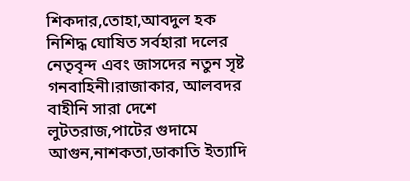শিকদার,তোহা,আবদুল হক নিশিদ্ধ ঘোষিত সর্বহারা দলের নেতৃবৃন্দ এবং জাসদের নতুন সৃষ্ট গনবাহিনী।রাজাকার, আলবদর বাহীনি সারা দেশে লুটতরাজ,পাটের গুদামে আগুন,নাশকতা,ডাকাতি ইত্যাদি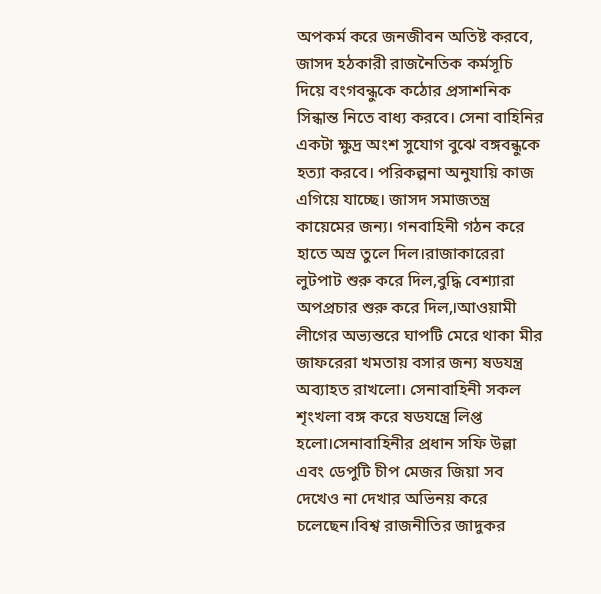অপকর্ম করে জনজীবন অতিষ্ট করবে, জাসদ হঠকারী রাজনৈতিক কর্মসূচি দিয়ে বংগবন্ধুকে কঠোর প্রসাশনিক সিন্ধান্ত নিতে বাধ্য করবে। সেনা বাহিনির একটা ক্ষুদ্র অংশ সুযোগ বুঝে বঙ্গবন্ধুকে হত্যা করবে। পরিকল্পনা অনুযায়ি কাজ এগিয়ে যাচ্ছে। জাসদ সমাজতন্ত্র কায়েমের জন্য। গনবাহিনী গঠন করে হাতে অস্র তুলে দিল।রাজাকারেরা লুটপাট শুরু করে দিল,বুদ্ধি বেশ্যারা অপপ্রচার শুরু করে দিল,।আওয়ামী লীগের অভ্যন্তরে ঘাপটি মেরে থাকা মীর জাফরেরা খমতায় বসার জন্য ষডযন্ত্র অব্যাহত রাখলো। সেনাবাহিনী সকল শৃংখলা বঙ্গ করে ষডযন্ত্রে লিপ্ত হলো।সেনাবাহিনীর প্রধান সফি উল্লা এবং ডেপুটি চীপ মেজর জিয়া সব দেখেও না দেখার অভিনয় করে চলেছেন।বিশ্ব রাজনীতির জাদুকর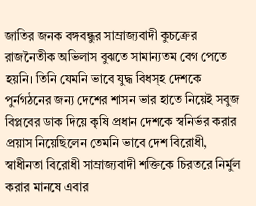জাতির জনক বঙ্গবন্ধুর সাম্রাজ্যবাদী কুচক্রের রাজনৈতীক অভিলাস বুঝতে সামান্যতম বেগ পেতে হয়নি। তিনি যেমনি ভাবে যুদ্ধ বিধস্হ দেশকে পুর্নগঠনের জন্য দেশের শাসন ভার হাতে নিয়েই সবুজ বিপ্লবের ডাক দিয়ে কৃষি প্রধান দেশকে স্বনির্ভর করার প্রয়াস নিয়েছিলেন তেমনি ভাবে দেশ বিরোধী, স্বাধীনতা বিরোধী সাম্রাজ্যবাদী শক্তিকে চিরতরে নির্মুল করার মানষে এবার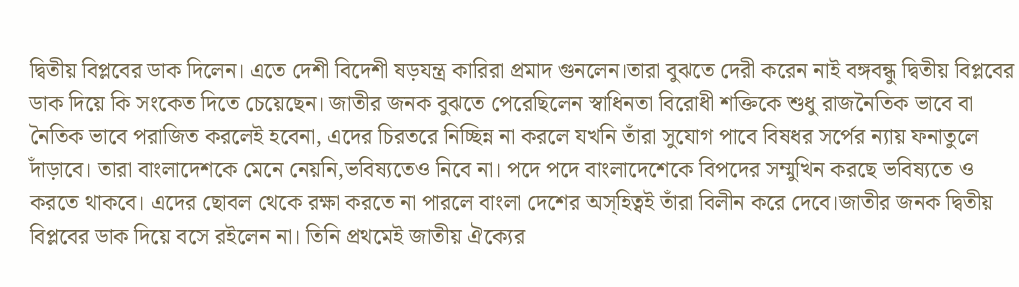দ্বিতীয় বিপ্লবের ডাক দিলেন। এতে দেশী বিদেশী ষড়যন্ত্র কারিরা প্রমাদ গুনলেন।তারা বুঝতে দেরী করেন নাই বঙ্গবন্ধু দ্বিতীয় বিপ্লবের ডাক দিয়ে কি সংকেত দিতে চেয়েছেন। জাতীর জনক বুঝতে পেরেছিলেন স্বাধিনতা বিরোধী শক্তিকে শুধু রাজনৈতিক ভাবে বা নৈতিক ভাবে পরাজিত করলেই হবেনা, এদের চিরতরে নিচ্ছিন্ন না করলে যখনি তাঁরা সুযোগ পাবে বিষধর সর্পের ন্যায় ফনাতুলে দাঁড়াবে। তারা বাংলাদেশকে মেনে নেয়নি,ভবিষ্যতেও নিবে না। পদে পদে বাংলাদেশেকে বিপদের সম্মুখিন করছে ভবিষ্যতে ও করতে থাকবে। এদের ছোবল থেকে রক্ষা করতে না পারলে বাংলা দেশের অস্হিত্বই তাঁরা বিলীন করে দেবে।জাতীর জনক দ্বিতীয় বিপ্লবের ডাক দিয়ে বসে রইলেন না। তিনি প্রথমেই জাতীয় ঐক্যের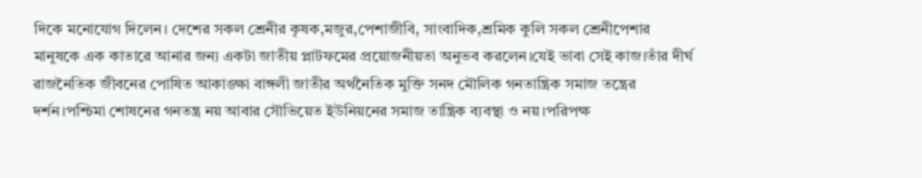দিকে মনোযোগ দিলেন। দেশের সকল শ্রেনীর কৃষক,মজুর,পেশাজীবি, সাংবাদিক,শ্রমিক কুলি সকল শ্রেনীপেশার মানুষকে এক কাতারে আনার জন্য একটা জাতীয় প্লাটফমের প্রয়োজনীয়তা অনুভব করলেন।যেই ভাবা সেই কাজ।তাঁর দীর্ঘ রাজনৈতিক জীবনের পোষিত আকাঙ্ক্ষা বাঙ্গলী জাতীর অর্থনৈতিক মুক্তি সনদ মৌলিক গনতান্ত্রিক সমাজ তন্ত্রের দর্শন।পশ্চিমা শোষনের গনতন্ত্র নয় আবার সৌভিয়েত ইউনিয়নের সমাজ তান্ত্রিক ব্যবস্থা ও নয়।পরিপক্ষ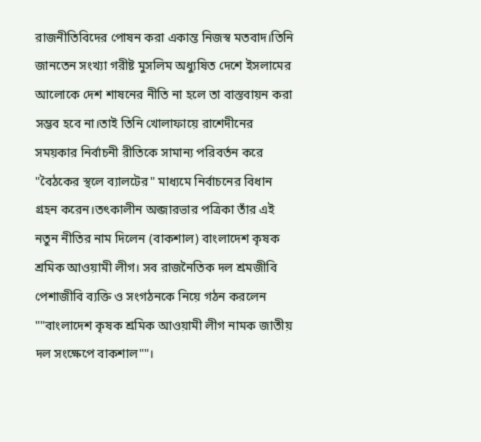রাজনীতিবিদের পোষন করা একান্ত নিজস্ব মতবাদ।তিনি জানতেন সংখ্যা গরীষ্ট মুসলিম অধ্যুষিত দেশে ইসলামের আলোকে দেশ শাষনের নীতি না হলে তা বাস্তবায়ন করা সম্ভব হবে না।তাই তিনি খোলাফায়ে রাশেদীনের সময়কার নির্বাচনী রীতিকে সামান্য পরিবর্তন করে "বৈঠকের স্থলে ব্যালটের" মাধ্যমে নির্বাচনের বিধান গ্রহন করেন।তৎকালীন অব্জারভার পত্রিকা তাঁর এই নতুন নীতির নাম দিলেন (বাকশাল) বাংলাদেশ কৃষক শ্রমিক আওয়ামী লীগ। সব রাজনৈতিক দল শ্রমজীবি পেশাজীবি ব্যক্তি ও সংগঠনকে নিয়ে গঠন করলেন ""বাংলাদেশ কৃষক শ্রমিক আওয়ামী লীগ নামক জাতীয় দল সংক্ষেপে বাকশাল""।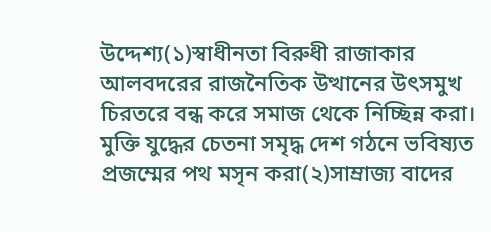উদ্দেশ্য(১)স্বাধীনতা বিরুধী রাজাকার আলবদরের রাজনৈতিক উত্থানের উৎসমুখ চিরতরে বন্ধ করে সমাজ থেকে নিচ্ছিন্ন করা। মুক্তি যুদ্ধের চেতনা সমৃদ্ধ দেশ গঠনে ভবিষ্যত প্রজম্মের পথ মসৃন করা(২)সাম্রাজ্য বাদের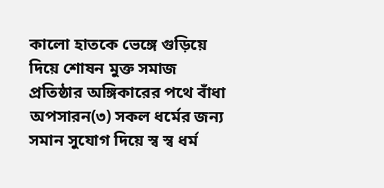কালো হাতকে ভেঙ্গে গুড়িয়ে দিয়ে শোষন মুক্ত সমাজ প্রতিষ্ঠার অঙ্গিকারের পথে বাঁধা অপসারন(৩) সকল ধর্মের জন্য সমান সুযোগ দিয়ে স্ব স্ব ধর্ম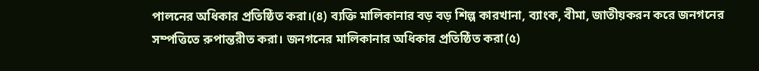পালনের অধিকার প্রতিষ্ঠিত করা।(৪) ব্যক্তি মালিকানার বড় বড় শিল্প কারখানা, ব্যাংক, বীমা, জাতীয়করন করে জনগনের সম্পত্তিতে রুপান্তরীত করা। জনগনের মালিকানার অধিকার প্রতিষ্ঠিত করা(৫)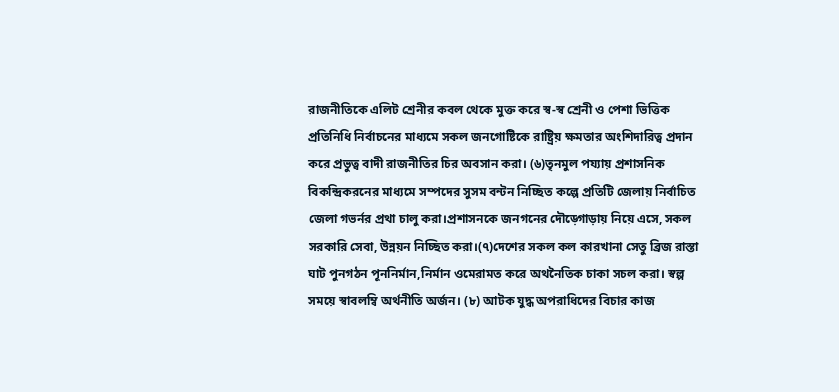রাজনীতিকে এলিট শ্রেনীর কবল থেকে মুক্ত করে স্ব-স্ব শ্রেনী ও পেশা ভিত্তিক প্রতিনিধি নির্বাচনের মাধ্যমে সকল জনগোষ্টিকে রাষ্ট্রিয় ক্ষমতার অংশিদারিত্ব প্রদান করে প্রভুত্ব বাদী রাজনীতির চির অবসান করা। (৬)তৃনমুল পয্যায় প্রশাসনিক বিকন্দ্রিকরনের মাধ্যমে সম্পদের সুসম বন্টন নিচ্ছিত কল্পে প্রতিটি জেলায় নির্বাচিত জেলা গভর্নর প্রথা চালু করা।প্রশাসনকে জনগনের দৌড়্গোড়ায় নিয়ে এসে, সকল সরকারি সেবা, উন্নয়ন নিচ্ছিত করা।(৭)দেশের সকল কল কারখানা সেতু ব্রিজ রাস্তা ঘাট পুনগঠন পূননির্মান,নির্মান ওমেরামত করে অথনৈতিক চাকা সচল করা। স্বল্প সময়ে স্বাবলম্বি অর্থনীতি অর্জন। (৮) আটক যুদ্ধ অপরাধিদের বিচার কাজ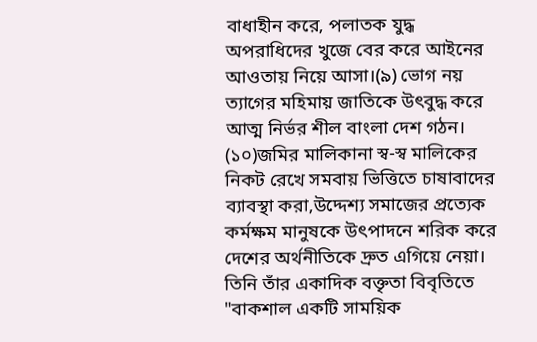বাধাহীন করে, পলাতক যুদ্ধ অপরাধিদের খুজে বের করে আইনের আওতায় নিয়ে আসা।(৯) ভোগ নয় ত্যাগের মহিমায় জাতিকে উৎবুদ্ধ করে আত্ম নির্ভর শীল বাংলা দেশ গঠন। (১০)জমির মালিকানা স্ব-স্ব মালিকের নিকট রেখে সমবায় ভিত্তিতে চাষাবাদের ব্যাবস্থা করা,উদ্দেশ্য সমাজের প্রত্যেক কর্মক্ষম মানুষকে উৎপাদনে শরিক করে দেশের অর্থনীতিকে দ্রুত এগিয়ে নেয়া। তিনি তাঁর একাদিক বক্তৃতা বিবৃতিতে "বাকশাল একটি সাময়িক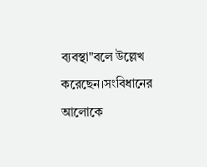ব্যবস্থা"বলে উল্লেখ করেছেন।সংবিধানের আলোকে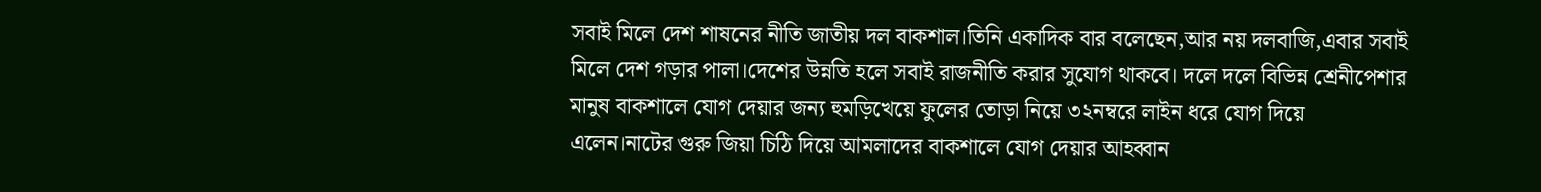সবাই মিলে দেশ শাষনের নীতি জাতীয় দল বাকশাল।তিনি একাদিক বার বলেছেন,আর নয় দলবাজি,এবার সবাই মিলে দেশ গড়ার পালা।দেশের উন্নতি হলে সবাই রাজনীতি করার সুযোগ থাকবে। দলে দলে বিভিন্ন শ্রেনীপেশার মানুষ বাকশালে যোগ দেয়ার জন্য হুমড়িখেয়ে ফুলের তোড়া নিয়ে ৩২নম্বরে লাইন ধরে যোগ দিয়ে এলেন।নাটের গুরু জিয়া চিঠি দিয়ে আমলাদের বাকশালে যোগ দেয়ার আহব্বান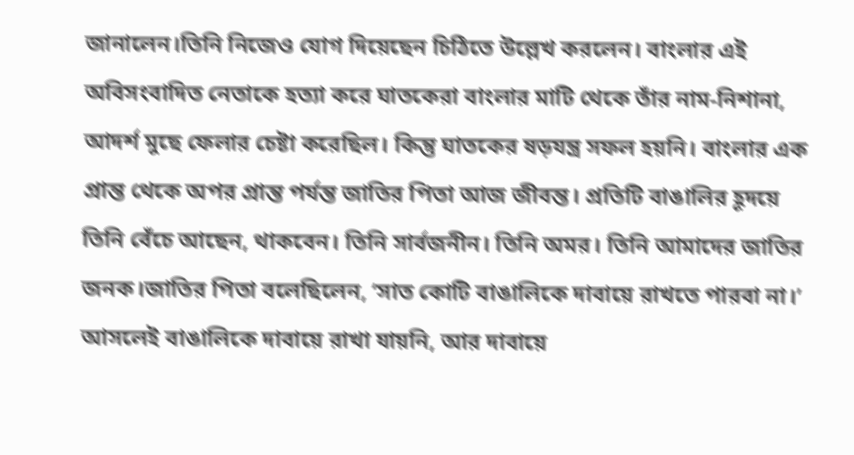জানালেন।তিনি নিজেও যোগ দিয়েছেন চিঠিতে উল্লেখ করলেন। বাংলার এই অবিসংবাদিত নেতাকে হত্যা করে ঘাতকেরা বাংলার মাটি থেকে তাঁর নাম-নিশানা, আদর্শ মুছে ফেলার চেষ্টা করেছিল। কিন্তু ঘাতকের ষড়যন্ত্র সফল হয়নি। বাংলার এক প্রান্ত থেকে অপর প্রান্ত পর্যন্ত জাতির পিতা আজ জীবন্ত। প্রতিটি বাঙালির হূদয়ে তিনি বেঁচে আছেন, থাকবেন। তিনি সার্বজনীন। তিনি অমর। তিনি আমাদের জাতির জনক।জাতির পিতা বলেছিলেন, ‘সাত কোটি বাঙালিকে দাবায়ে রাখতে পারবা না।’ আসলেই বাঙালিকে দাবায়ে রাখা যায়নি, আর দাবায়ে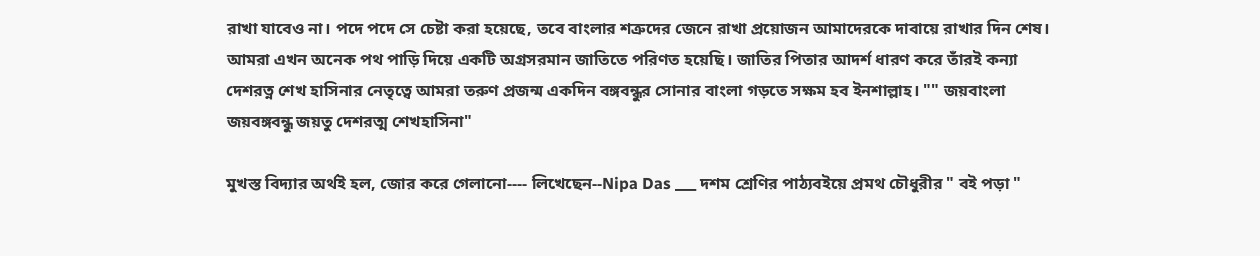রাখা যাবেও না। পদে পদে সে চেষ্টা করা হয়েছে, তবে বাংলার শত্রুদের জেনে রাখা প্রয়োজন আমাদেরকে দাবায়ে রাখার দিন শেষ। আমরা এখন অনেক পথ পাড়ি দিয়ে একটি অগ্রসরমান জাতিতে পরিণত হয়েছি। জাতির পিতার আদর্শ ধারণ করে তাঁরই কন্যা দেশরত্ন শেখ হাসিনার নেতৃত্বে আমরা তরুণ প্রজন্ম একদিন বঙ্গবন্ধুর সোনার বাংলা গড়তে সক্ষম হব ইনশাল্লাহ। "" জয়বাংলা জয়বঙ্গবন্ধু জয়তু দেশরত্ম শেখহাসিনা"

মুখস্ত বিদ্যার অর্থই হল, জোর করে গেলানো---- লিখেছেন--Nipa Das ___ দশম শ্রেণির পাঠ্যবইয়ে প্রমথ চৌধুরীর " বই পড়া "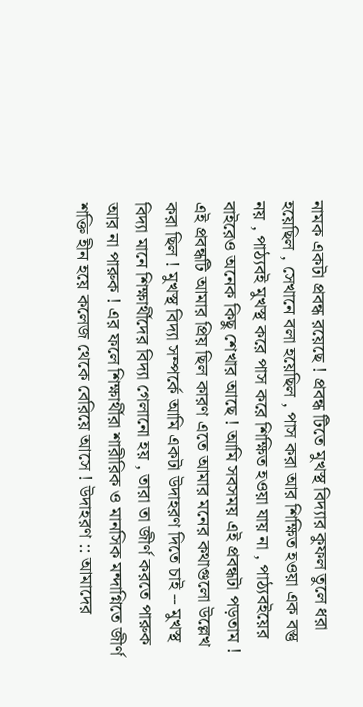নামক একটা প্রবন্ধ রয়েছে ! প্রবন্ধ টিতে মুখস্থ বিদ্যার কুফল তুলে ধরা হয়েছিল , সেখানে বলা হয়েছিল , পাস করা আর শিক্ষিত হওয়া এক বস্তু নয় , পাঠ্যবই মুখস্থ করে পাস করে শিক্ষিত হওয়া যায় না , পাঠ্যবইয়ের বাইরেও অনেক কিছু শেখার আছে ! আমি সবসময় এই প্রবন্ধটা পড়তাম ! এই প্রবন্ধটি আমার প্রিয় ছিল কারণ এতে আমার মনের কথাগুলো উল্লেখ করা ছিল ! মুখস্থ বিদ্যা সম্পর্কে আমি একটা উদাহরণ দিতে চাই -- মুখস্থ বিদ্যা মানে শিক্ষার্থীদের বিদ্যা গেলানো হয় , তারা তা জীর্ণ করতে পারুক আর না পারুক ! এর ফলে শিক্ষার্থীরা শারীরিক ও মানসিক মন্দাগ্নিতে জীর্ণ শক্তি হীন হয়ে কলেজ থেকে বেরিয়ে আসে ! উদাহরণ :: আমাদের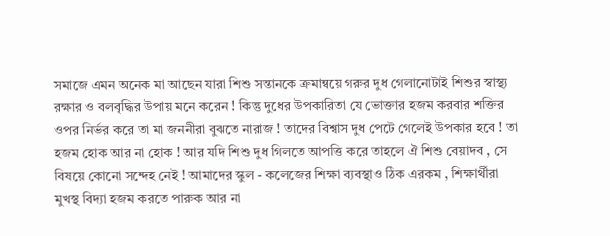সমাজে এমন অনেক মা আছেন যারা শিশু সন্তানকে ক্রমান্বয়ে গরুর দুধ গেলানোটাই শিশুর স্বাস্থ্য রক্ষার ও বলবৃদ্ধির উপায় মনে করেন ! কিন্তু দুধের উপকারিতা যে ভোক্তার হজম করবার শক্তির ওপর নির্ভর করে তা মা জননীরা বুঝতে নারাজ ! তাদের বিশ্বাস দুধ পেটে গেলেই উপকার হবে ! তা হজম হোক আর না হোক ! আর যদি শিশু দুধ গিলতে আপত্তি করে তাহলে ঐ শিশু বেয়াদব , সে বিষয়ে কোনো সন্দেহ নেই ! আমাদের স্কুল - কলেজের শিক্ষা ব্যবস্থাও ঠিক এরকম , শিক্ষার্থীরা মুখস্থ বিদ্যা হজম করতে পারুক আর না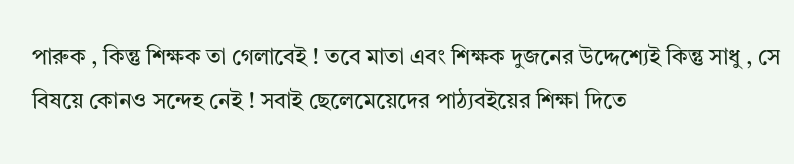পারুক , কিন্তু শিক্ষক তা গেলাবেই ! তবে মাতা এবং শিক্ষক দুজনের উদ্দেশ্যেই কিন্তু সাধু , সে বিষয়ে কোনও সন্দেহ নেই ! সবাই ছেলেমেয়েদের পাঠ্যবইয়ের শিক্ষা দিতে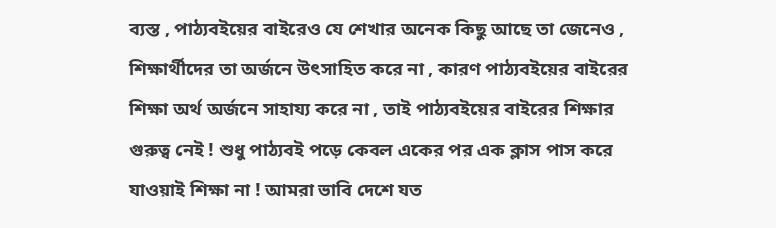ব্যস্ত , পাঠ্যবইয়ের বাইরেও যে শেখার অনেক কিছু আছে তা জেনেও , শিক্ষার্থীদের তা অর্জনে উৎসাহিত করে না , কারণ পাঠ্যবইয়ের বাইরের শিক্ষা অর্থ অর্জনে সাহায্য করে না , তাই পাঠ্যবইয়ের বাইরের শিক্ষার গুরুত্ব নেই ! শুধু পাঠ্যবই পড়ে কেবল একের পর এক ক্লাস পাস করে যাওয়াই শিক্ষা না ! আমরা ভাবি দেশে যত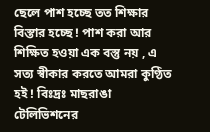ছেলে পাশ হচ্ছে তত শিক্ষার বিস্তার হচ্ছে ! পাশ করা আর শিক্ষিত হওয়া এক বস্তু নয় , এ সত্য স্বীকার করতে আমরা কুণ্ঠিত হই ! বিঃদ্রঃ মাছরাঙা টেলিভিশনের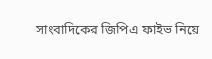সাংবাদিকের জিপিএ ফাইভ নিয়ে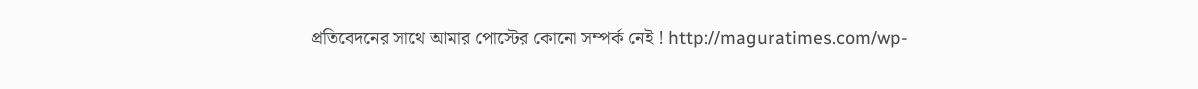প্রতিবেদনের সাথে আমার পোস্টের কোনো সম্পর্ক নেই ! http://maguratimes.com/wp-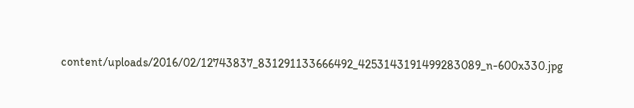content/uploads/2016/02/12743837_831291133666492_4253143191499283089_n-600x330.jpg